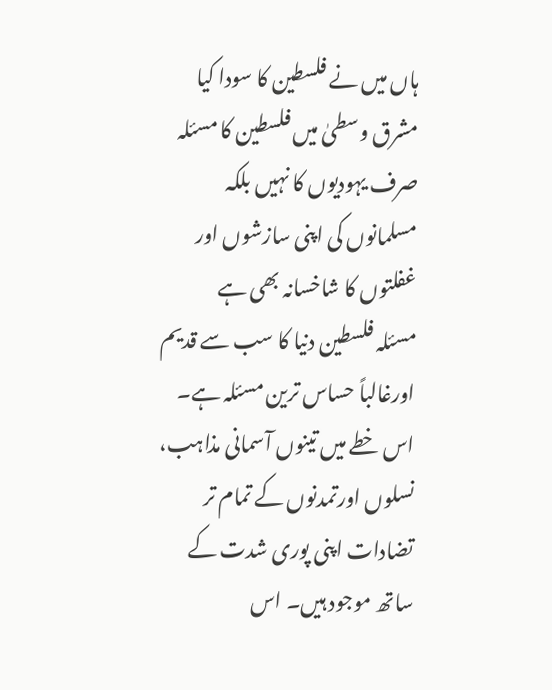ہاں میں نے فلسطین کا سودا کیا
مشرق وسطیٰ میں فلسطین کا مسئلہ صرف یہودیوں کا نہیں بلکہ مسلمانوں کی اپنی سازشوں اور غفلتوں کا شاخسانہ بھی ہے
مسئلہ فلسطین دنیا کا سب سے قدیم اورغالباً حساس ترین مسئلہ ہے۔ اس خطے میں تینوں آسمانی مذاہب، نسلوں اورتمدنوں کے تمام تر تضادات اپنی پوری شدت کے ساتھ موجود ہیں۔ اس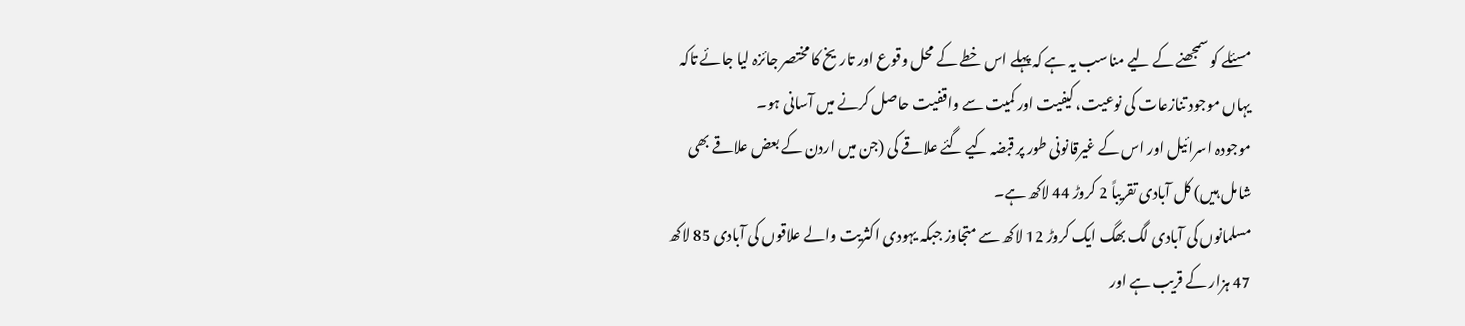مسئلے کو سمجھنے کے لیے مناسب یہ ہے کہ پہلے اس خطے کے محل وقوع اور تاریخ کا مختصر جائزہ لیا جائے تاکہ یہاں موجود تنازعات کی نوعیت، کیفیت اور کمیت سے واقفیت حاصل کرنے میں آسانی ہو۔
موجودہ اسرائیل اور اس کے غیرقانونی طور پر قبضہ کیے گئے علاقے کی (جن میں اردن کے بعض علاقے بھی شامل ہیں) کل آبادی تقریباً 2 کروڑ 44 لاکھ ہے۔
مسلمانوں کی آبادی لگ بھگ ایک کروڑ 12 لاکھ سے متجاوز جبکہ یہودی اکثریت والے علاقوں کی آبادی 85 لاکھ 47 ہزار کے قریب ہے اور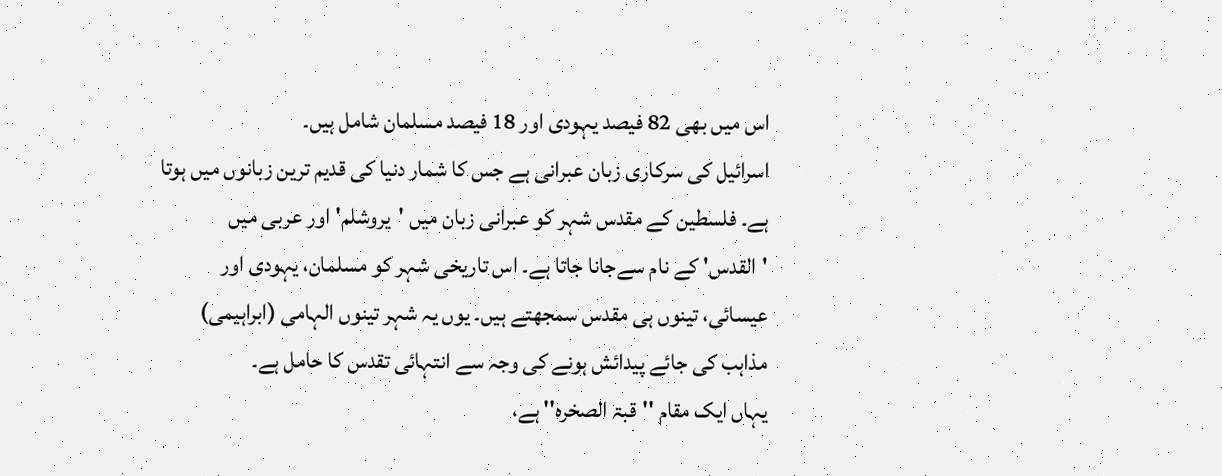اس میں بھی 82 فیصد یہودی اور 18 فیصد مسلمان شامل ہیں۔
اسرائیل کی سرکاری زبان عبرانی ہے جس کا شمار دنیا کی قدیم ترین زبانوں میں ہوتا ہے۔ فلسطین کے مقدس شہر کو عبرانی زبان میں 'یروشلم' اور عربی میں 'القدس' کے نام سےجانا جاتا ہے۔ اس تاریخی شہر کو مسلمان، یہودی اور عیسائی، تینوں ہی مقدس سمجھتے ہیں۔ یوں یہ شہر تینوں الہامی (ابراہیمی) مذاہب کی جائے پیدائش ہونے کی وجہ سے انتہائی تقدس کا حامل ہے۔
یہاں ایک مقام ''قبۃ الصخرہ'' ہے،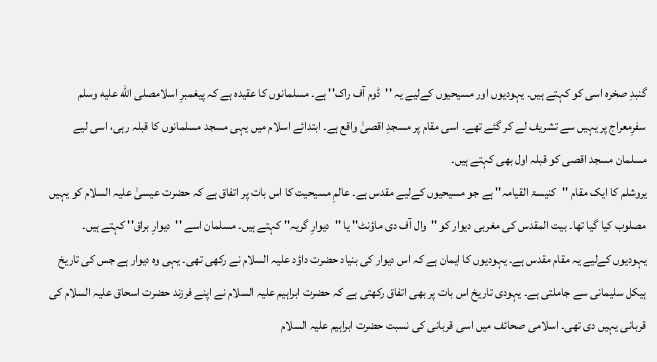گنبدِ صخرہ اسی کو کہتے ہیں۔ یہودیوں اور مسیحیوں کےلیے یہ ''ڈوم آف راک'' ہے۔ مسلمانوں کا عقیدہ ہے کہ پیغمبرِ اسلامصلى الله عليه وسلم سفرِمعراج پر یہیں سے تشریف لے کر گئے تھے۔ اسی مقام پر مسجدِ اقصیٰ واقع ہے۔ ابتدائے اسلام میں یہی مسجد مسلمانوں کا قبلہ رہی، اسی لیے مسلمان مسجد اقصی کو قبلہ اول بھی کہتے ہیں۔
یروشلم کا ایک مقام ''کنیسۃ القیامہ'' ہے جو مسیحیوں کےلیے مقدس ہے۔ عالمِ مسیحیت کا اس بات پر اتفاق ہے کہ حضرت عیسیٰ علیہ السلام کو یہیں مصلوب کیا گیا تھا۔ بیت المقدس کی مغربی دیوار کو ''وال آف دی ماؤنٹ'' یا ''دیوارِ گریہ'' کہتے ہیں۔ مسلمان اسے ''دیوارِ براق'' کہتے ہیں۔ یہودیوں کےلیے یہ مقام مقدس ہے۔ یہودیوں کا ایمان ہے کہ اس دیوار کی بنیاد حضرت داؤد علیہ السلام نے رکھی تھی۔ یہی وہ دیوار ہے جس کی تاریخ ہیکل سلیمانی سے جاملتی ہے۔ یہودی تاریخ اس بات پر بھی اتفاق رکھتی ہے کہ حضرت ابراہیم علیہ السلام نے اپنے فرزند حضرت اسحاق علیہ السلام کی قربانی یہیں دی تھی۔ اسلامی صحائف میں اسی قربانی کی نسبت حضرت ابراہیم علیہ السلام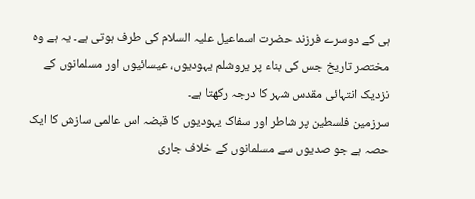ہی کے دوسرے فرزند حضرت اسماعیل علیہ السلام کی طرف ہوتی ہے۔ یہ ہے وہ مختصر تاریخ جس کی بناء پر یروشلم یہودیوں، عیسائیوں اور مسلمانوں کے نزدیک انتہائی مقدس شہر کا درجہ رکھتا ہے۔
سرزمین فلسطین پر شاطر اور سفاک یہودیوں کا قبضہ اس عالمی سازش کا ایک حصہ ہے جو صدیوں سے مسلمانوں کے خلاف جاری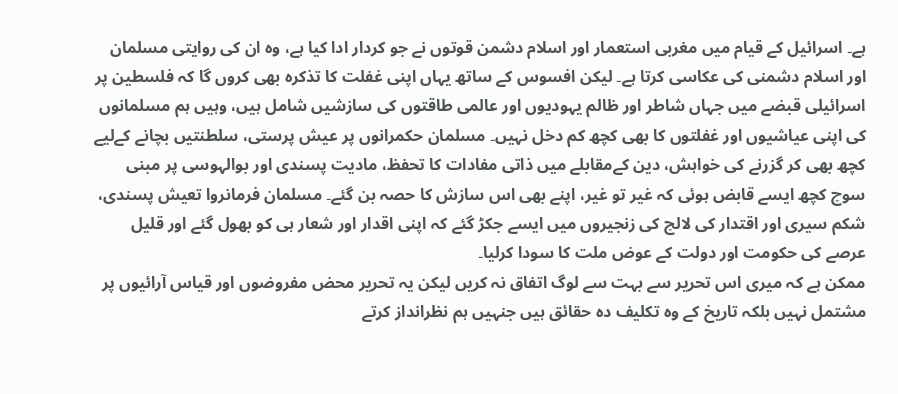ہے۔ اسرائیل کے قیام میں مغربی استعمار اور اسلام دشمن قوتوں نے جو کردار ادا کیا ہے، وہ ان کی روایتی مسلمان اور اسلام دشمنی کی عکاسی کرتا ہے۔ لیکن افسوس کے ساتھ یہاں اپنی غفلت کا تذکرہ بھی کروں گا کہ فلسطین پر اسرائیلی قبضے میں جہاں شاطر اور ظالم یہودیوں اور عالمی طاقتوں کی سازشیں شامل ہیں، وہیں ہم مسلمانوں کی اپنی عیاشیوں اور غفلتوں کا بھی کچھ کم دخل نہیں۔ مسلمان حکمرانوں پر عیش پرستی، سلطنتیں بچانے کےلیے کچھ بھی کر گزرنے کی خواہش، دین کےمقابلے میں ذاتی مفادات کا تحفظ، مادیت پسندی اور بوالہوسی پر مبنی سوچ کچھ ایسے قابض ہوئی کہ غیر تو غیر، اپنے بھی اس سازش کا حصہ بن گئے۔ مسلمان فرمانروا تعیش پسندی، شکم سیری اور اقتدار کی لالچ کی زنجیروں میں ایسے جکڑ گئے کہ اپنی اقدار اور شعار ہی کو بھول گئے اور قلیل عرصے کی حکومت اور دولت کے عوض ملت کا سودا کرلیا۔
ممکن ہے کہ میری اس تحریر سے بہت سے لوگ اتفاق نہ کریں لیکن یہ تحریر محض مفروضوں اور قیاس آرائیوں پر مشتمل نہیں بلکہ تاریخ کے وہ تکلیف دہ حقائق ہیں جنہیں ہم نظرانداز کرتے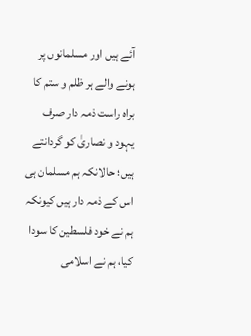آئے ہیں اور مسلمانوں پر ہونے والے ہر ظلم و ستم کا براہ راست ذمہ دار صرف یہود و نصاریٰ کو گردانتے ہیں؛ حالانکہ ہم مسلمان ہی اس کے ذمہ دار ہیں کیونکہ ہم نے خود فلسطین کا سودا کیا، ہم نے اسلامی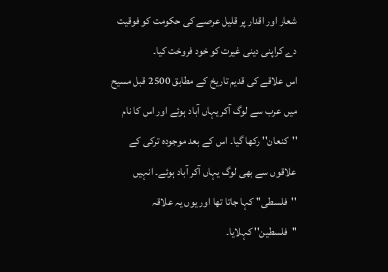شعار اور اقدار پر قلیل عرصے کی حکومت کو فوقیت دے کراپنی دینی غیرت کو خود فروخت کیا۔
اس علاقے کی قدیم تاریخ کے مطابق 2500 قبل مسیح میں عرب سے لوگ آکر یہاں آباد ہوئے اور اس کا نام ''کنعان'' رکھا گیا۔ اس کے بعد موجودہ ترکی کے علاقوں سے بھی لوگ یہاں آکر آباد ہوئے۔ انہیں ''فلسطی'' کہا جاتا تھا اور یوں یہ علاقہ ''فلسطین'' کہلایا۔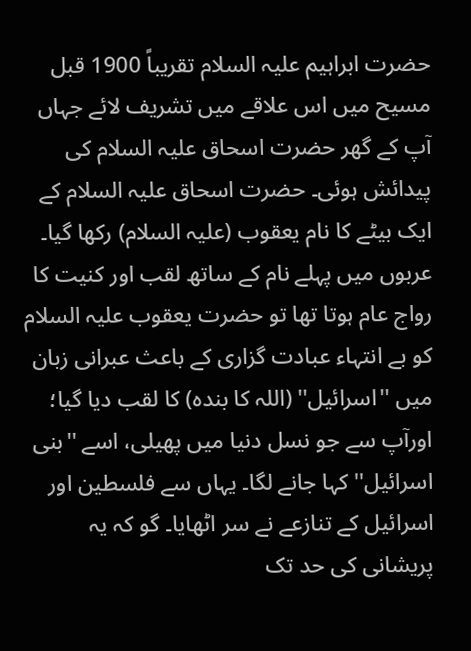حضرت ابراہیم علیہ السلام تقریباً 1900 قبل مسیح میں اس علاقے میں تشریف لائے جہاں آپ کے گھر حضرت اسحاق علیہ السلام کی پیدائش ہوئی۔ حضرت اسحاق علیہ السلام کے ایک بیٹے کا نام یعقوب (علیہ السلام) رکھا گیا۔ عربوں میں پہلے نام کے ساتھ لقب اور کنیت کا رواج عام ہوتا تھا تو حضرت یعقوب علیہ السلام کو بے انتہاء عبادت گزاری کے باعث عبرانی زبان میں ''اسرائیل'' (اللہ کا بندہ) کا لقب دیا گیا؛ اورآپ سے جو نسل دنیا میں پھیلی، اسے ''بنی اسرائیل'' کہا جانے لگا۔ یہاں سے فلسطین اور اسرائیل کے تنازعے نے سر اٹھایا۔ گو کہ یہ پریشانی کی حد تک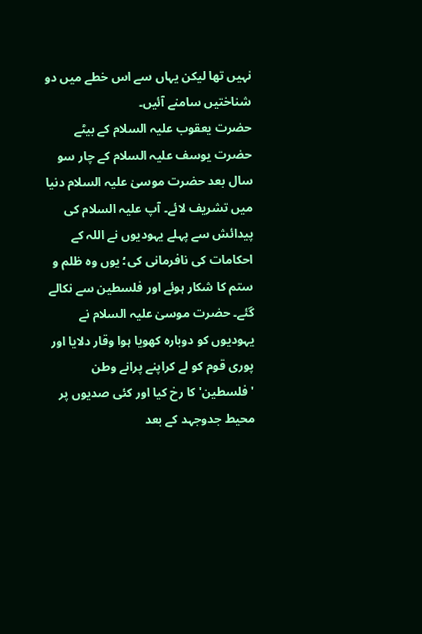نہیں تھا لیکن یہاں سے اس خطے میں دو شناختیں سامنے آئیں۔
حضرت یعقوب علیہ السلام کے بیٹے حضرت یوسف علیہ السلام کے چار سو سال بعد حضرت موسیٰ علیہ السلام دنیا میں تشریف لائے۔ آپ علیہ السلام کی پیدائش سے پہلے یہودیوں نے اللہ کے احکامات کی نافرمانی کی؛ یوں وہ ظلم و ستم کا شکار ہوئے اور فلسطین سے نکالے گئے۔ حضرت موسیٰ علیہ السلام نے یہودیوں کو دوبارہ کھویا ہوا وقار دلایا اور پوری قوم کو لے کراپنے پرانے وطن 'فلسطین' کا رخ کیا اور کئی صدیوں پر محیط جدوجہد کے بعد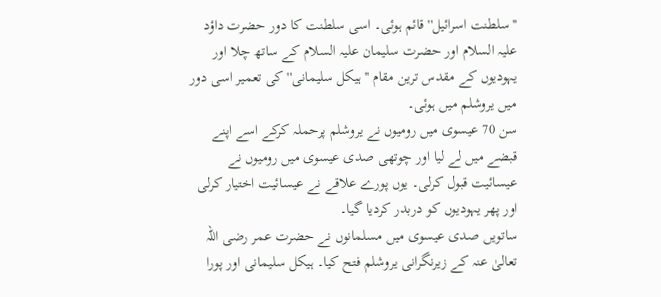''سلطنت اسرائیل'' قائم ہوئی۔ اسی سلطنت کا دور حضرت داؤد علیہ السلام اور حضرت سلیمان علیہ السلام کے ساتھ چلا اور یہودیوں کے مقدس ترین مقام ''ہیکل سلیمانی'' کی تعمیر اسی دور میں یروشلم میں ہوئی۔
سن 70 عیسوی میں رومیوں نے یروشلم پرحملہ کرکے اسے اپنے قبضے میں لے لیا اور چوتھی صدی عیسوی میں رومیوں نے عیسائیت قبول کرلی۔ یوں پورے علاقے نے عیسائیت اختیار کرلی اور پھر یہودیوں کو دربدر کردیا گیا۔
ساتویں صدی عیسوی میں مسلمانوں نے حضرت عمر رضی اللہ تعالیٰ عنہ کے زیرنگرانی یروشلم فتح کیا۔ ہیکل سلیمانی اور پورا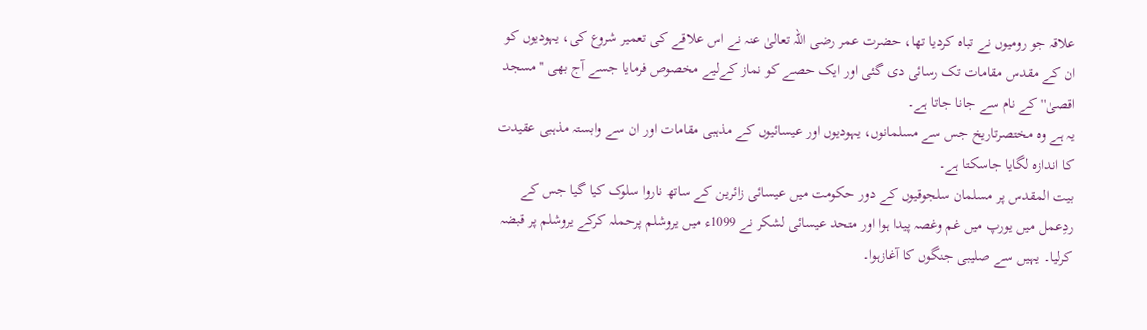علاقہ جو رومیوں نے تباہ کردیا تھا، حضرت عمر رضی اللہ تعالیٰ عنہ نے اس علاقے کی تعمیر شروع کی، یہودیوں کو ان کے مقدس مقامات تک رسائی دی گئی اور ایک حصے کو نماز کےلیے مخصوص فرمایا جسے آج بھی ''مسجد اقصیٰ'' کے نام سے جانا جاتا ہے۔
یہ ہے وہ مختصرتاریخ جس سے مسلمانوں، یہودیوں اور عیسائیوں کے مذہبی مقامات اور ان سے وابستہ مذہبی عقیدت کا اندازہ لگایا جاسکتا ہے۔
بیت المقدس پر مسلمان سلجوقیوں کے دور حکومت میں عیسائی زائرین کے ساتھ ناروا سلوک کیا گیا جس کے ردِعمل میں یورپ میں غم وغصہ پیدا ہوا اور متحد عیسائی لشکر نے 1099ء میں یروشلم پرحملہ کرکے یروشلم پر قبضہ کرلیا۔ یہیں سے صلیبی جنگوں کا آغازہوا۔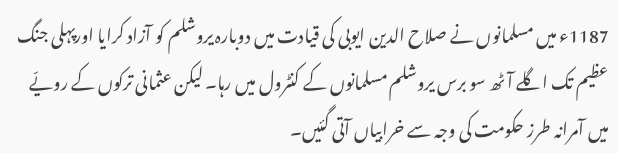1187ء میں مسلمانوں نے صلاح الدین ایوبی کی قیادت میں دوبارہ یروشلم کو آزاد کرایا اورپہلی جنگ عظیم تک اگلے آٹھ سو برس یروشلم مسلمانوں کے کنٹرول میں رہا۔ لیکن عثمانی ترکوں کے رویّے میں آمرانہ طرز حکومت کی وجہ سے خرابیاں آتی گئیں۔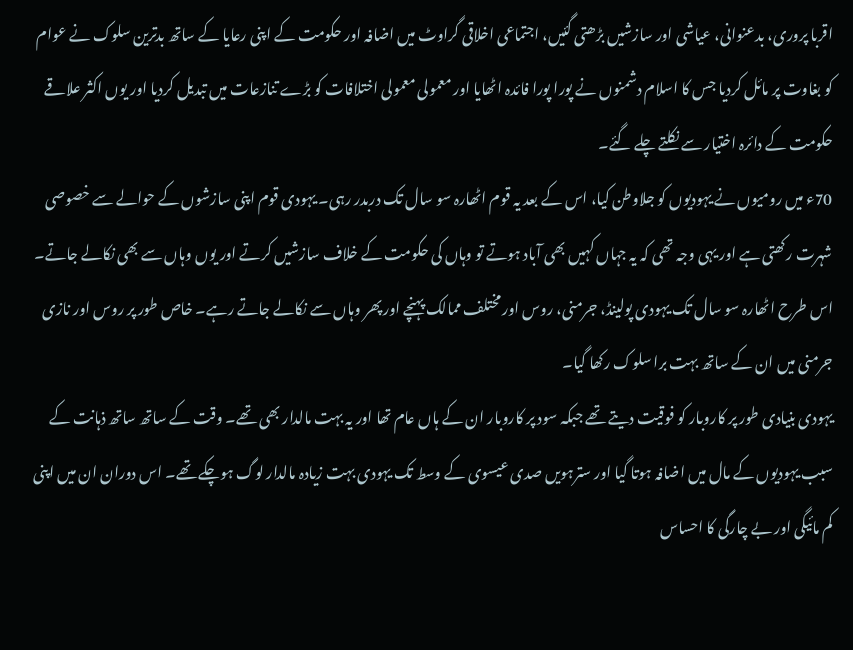اقربا پروری، بدعنوانی، عیاشی اور سازشیں بڑھتی گئیں، اجتماعی اخلاقی گراوٹ میں اضافہ اور حکومت کے اپنی رعایا کے ساتھ بدترین سلوک نے عوام کو بغاوت پر مائل کردیا جس کا اسلام دشمنوں نے پورا پورا فائدہ اٹھایا اور معمولی معمولی اختلافات کو بڑے تنازعات میں تبدیل کردیا اور یوں اکثر علاقے حکومت کے دائرہ اختیار سے نکلتے چلے گئے۔
70ء میں رومیوں نے یہودیوں کو جلاوطن کیا، اس کے بعد یہ قوم اٹھارہ سو سال تک دربدر رہی۔ یہودی قوم اپنی سازشوں کے حوالے سے خصوصی شہرت رکھتی ہے اور یہی وجہ تھی کہ یہ جہاں کہیں بھی آباد ہوتے تو وہاں کی حکومت کے خلاف سازشیں کرتے اور یوں وہاں سے بھی نکالے جاتے۔ اس طرح اٹھارہ سو سال تک یہودی پولینڈ، جرمنی، روس اور مختلف ممالک پہنچے اور پھر وہاں سے نکالے جاتے رہے۔ خاص طور پر روس اور نازی جرمنی میں ان کے ساتھ بہت برا سلوک رکھا گیا۔
یہودی بنیادی طور پر کاروبار کو فوقیت دیتے تھے جبکہ سود پر کاروبار ان کے ہاں عام تھا اور یہ بہت مالدار بھی تھے۔ وقت کے ساتھ ساتھ ذہانت کے سبب یہودیوں کے مال میں اضافہ ہوتا گیا اور سترہویں صدی عیسوی کے وسط تک یہودی بہت زیادہ مالدار لوگ ہوچکے تھے۔ اس دوران ان میں اپنی کم مائیگی اور بے چارگی کا احساس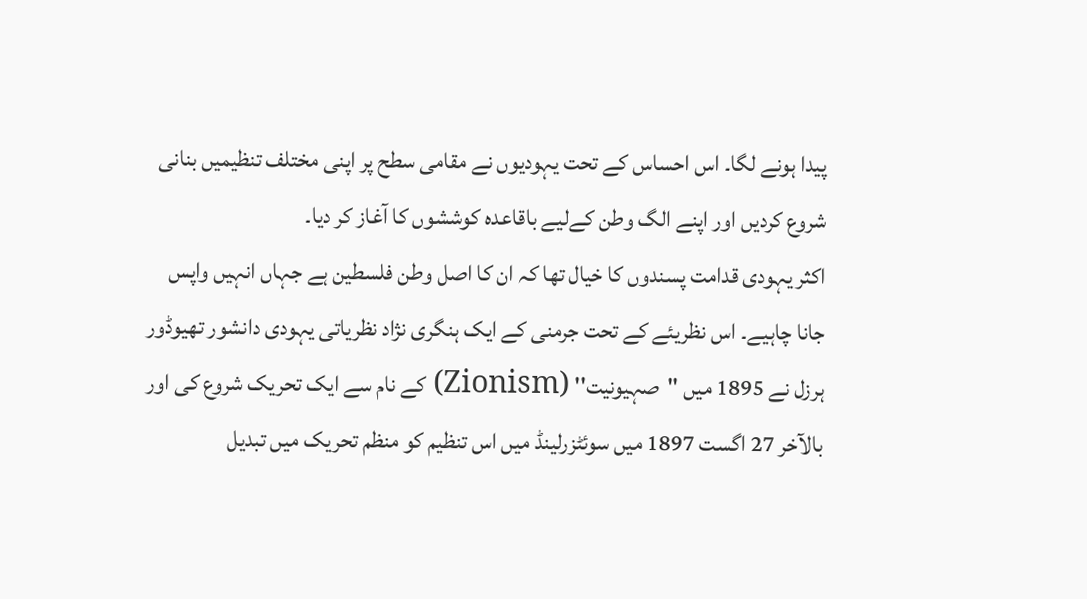پیدا ہونے لگا۔ اس احساس کے تحت یہودیوں نے مقامی سطح پر اپنی مختلف تنظیمیں بنانی شروع کردیں اور اپنے الگ وطن کےلیے باقاعدہ کوششوں کا آغاز کر دیا۔
اکثر یہودی قدامت پسندوں کا خیال تھا کہ ان کا اصل وطن فلسطین ہے جہاں انہیں واپس جانا چاہیے۔ اس نظریئے کے تحت جرمنی کے ایک ہنگری نژاد نظریاتی یہودی دانشور تھیوڈور ہرزل نے 1895 میں ''صہیونیت'' (Zionism) کے نام سے ایک تحریک شروع کی اور بالآخر 27 اگست 1897 میں سوئٹزرلینڈ میں اس تنظیم کو منظم تحریک میں تبدیل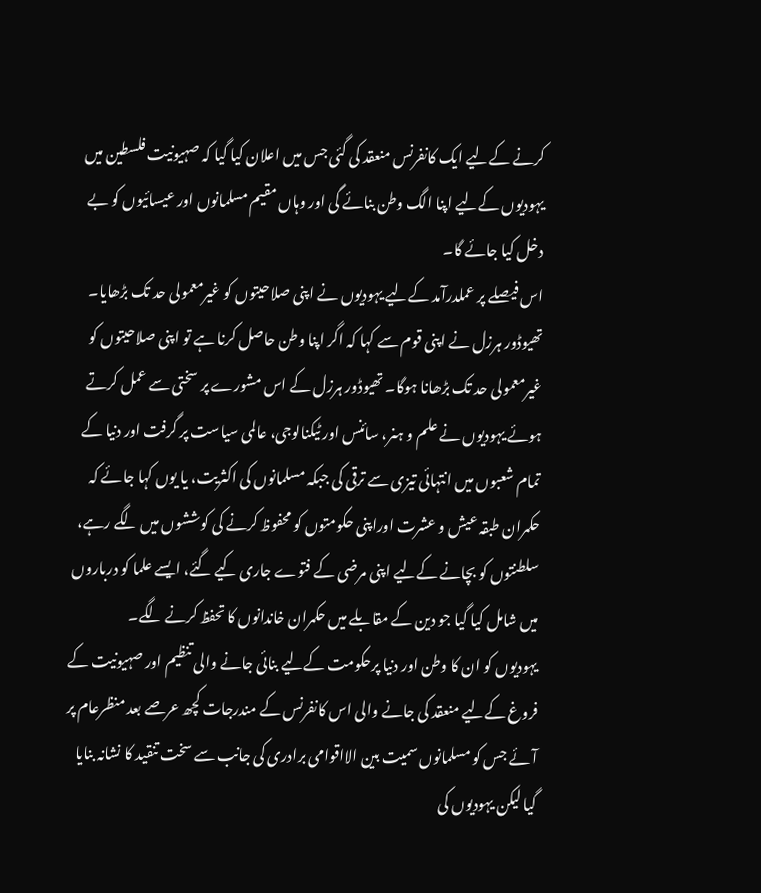کرنے کےلیے ایک کانفرنس منعقد کی گئی جس میں اعلان کیا گیا کہ صہیونیت فلسطین میں یہودیوں کےلیے اپنا الگ وطن بنائے گی اور وہاں مقیم مسلمانوں اور عیسائیوں کو بے دخل کیا جائے گا۔
اس فیصلے پر عملدرآمد کےلیے یہودیوں نے اپنی صلاحیتوں کو غیرمعمولی حد تک بڑھایا۔ تھیوڈور ہرزل نے اپنی قوم سے کہا کہ اگر اپنا وطن حاصل کرنا ہے تو اپنی صلاحیتوں کو غیرمعمولی حد تک بڑھانا ہوگا۔ تھیوڈور ہرزل کے اس مشورے پر سختی سے عمل کرتے ہوئے یہودیوں نے علم و ہنر، سائنس اور ٹیکنالوجی، عالمی سیاست پر گرفت اور دنیا کے تمام شعبوں میں انتہائی تیزی سے ترقی کی جبکہ مسلمانوں کی اکثریت، یا یوں کہا جائے کہ حکمران طبقہ عیش و عشرت اوراپنی حکومتوں کو محفوظ کرنے کی کوششوں میں لگے رہے، سلطنتوں کو بچانے کےلیے اپنی مرضی کے فتوے جاری کیے گئے، ایسے علما کو درباروں میں شامل کیا گیا جو دین کے مقابلے میں حکمران خاندانوں کا تحفظ کرنے لگے۔
یہودیوں کو ان کا وطن اور دنیا پرحکومت کےلیے بنائی جانے والی تنظیم اور صہیونیت کے فروغ کےلیے منعقد کی جانے والی اس کانفرنس کے مندرجات کچھ عرصے بعد منظرعام پر آئے جس کو مسلمانوں سمیت بین الااقوامی برادری کی جانب سے سخت تنقید کا نشانہ بنایا گیا لیکن یہودیوں کی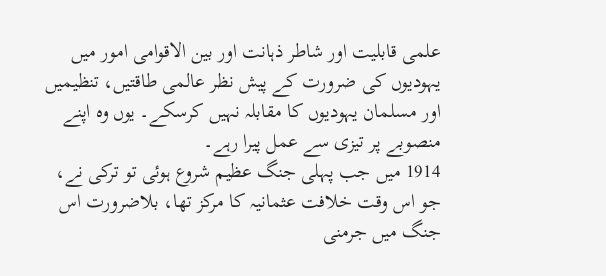علمی قابلیت اور شاطر ذہانت اور بین الاقوامی امور میں یہودیوں کی ضرورت کے پیش نظر عالمی طاقتیں، تنظیمیں اور مسلمان یہودیوں کا مقابلہ نہیں کرسکے۔ یوں وہ اپنے منصوبے پر تیزی سے عمل پیرا رہے۔
1914 میں جب پہلی جنگ عظیم شروع ہوئی تو ترکی نے، جو اس وقت خلافت عثمانیہ کا مرکز تھا، بلاضرورت اس جنگ میں جرمنی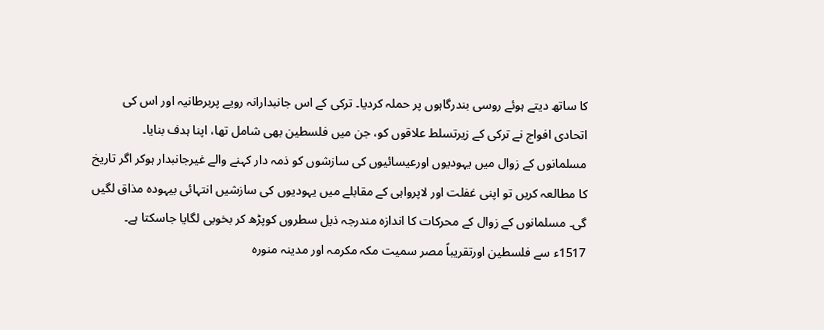کا ساتھ دیتے ہوئے روسی بندرگاہوں پر حملہ کردیا۔ ترکی کے اس جانبدارانہ رویے پربرطانیہ اور اس کی اتحادی افواج نے ترکی کے زیرتسلط علاقوں کو، جن میں فلسطین بھی شامل تھا، اپنا ہدف بنایا۔
مسلمانوں کے زوال میں یہودیوں اورعیسائیوں کی سازشوں کو ذمہ دار کہنے والے غیرجانبدار ہوکر اگر تاریخ کا مطالعہ کریں تو اپنی غفلت اور لاپرواہی کے مقابلے میں یہودیوں کی سازشیں انتہائی بیہودہ مذاق لگیں گی۔ مسلمانوں کے زوال کے محرکات کا اندازہ مندرجہ ذیل سطروں کوپڑھ کر بخوبی لگایا جاسکتا ہے۔
1517ء سے فلسطین اورتقریباً مصر سمیت مکہ مکرمہ اور مدینہ منورہ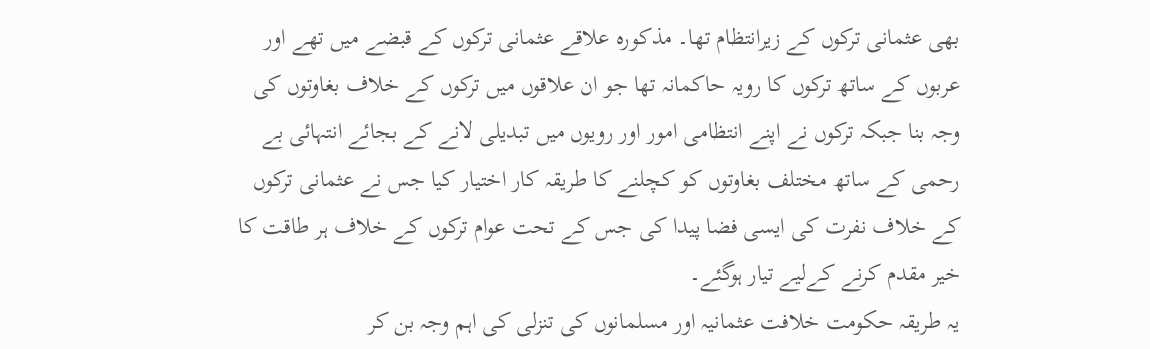بھی عثمانی ترکوں کے زیرانتظام تھا۔ مذکورہ علاقے عثمانی ترکوں کے قبضے میں تھے اور عربوں کے ساتھ ترکوں کا رویہ حاکمانہ تھا جو ان علاقوں میں ترکوں کے خلاف بغاوتوں کی وجہ بنا جبکہ ترکوں نے اپنے انتظامی امور اور رویوں میں تبدیلی لانے کے بجائے انتہائی بے رحمی کے ساتھ مختلف بغاوتوں کو کچلنے کا طریقہ کار اختیار کیا جس نے عثمانی ترکوں کے خلاف نفرت کی ایسی فضا پیدا کی جس کے تحت عوام ترکوں کے خلاف ہر طاقت کا خیر مقدم کرنے کےلیے تیار ہوگئے۔
یہ طریقہ حکومت خلافت عثمانیہ اور مسلمانوں کی تنزلی کی اہم وجہ بن کر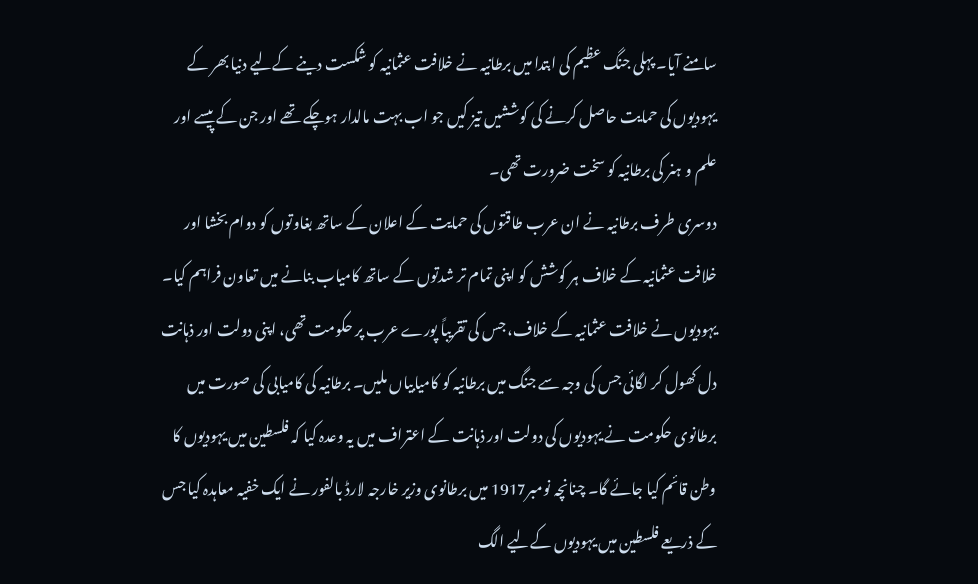سامنے آیا۔ پہلی جنگ عظیم کی ابتدا میں برطانیہ نے خلافت عثمانیہ کو شکست دینے کےلیے دنیا بھر کے یہودیوں کی حمایت حاصل کرنے کی کوششیں تیز کیں جو اب بہت مالدار ہوچکے تھے اور جن کے پیسے اور علم و ہنر کی برطانیہ کو سخت ضرورت تھی۔
دوسری طرف برطانیہ نے ان عرب طاقتوں کی حمایت کے اعلان کے ساتھ بغاوتوں کو دوام بخشا اور خلافت عثمانیہ کے خلاف ہر کوشش کو اپنی تمام تر شدتوں کے ساتھ کامیاب بنانے میں تعاون فراہم کیا۔ یہودیوں نے خلافت عثمانیہ کے خلاف، جس کی تقریباً پورے عرب پر حکومت تھی، اپنی دولت اور ذہانت دل کھول کر لگائی جس کی وجہ سے جنگ میں برطانیہ کو کامیابیاں ملیں۔ برطانیہ کی کامیابی کی صورت میں برطانوی حکومت نے یہودیوں کی دولت اور ذہانت کے اعتراف میں یہ وعدہ کیا کہ فلسطین میں یہودیوں کا وطن قائم کیا جائے گا۔ چنانچہ نومبر1917 میں برطانوی وزیر خارجہ لارڈ بالفور نے ایک خفیہ معاہدہ کیا جس کے ذریعے فلسطین میں یہودیوں کےلیے الگ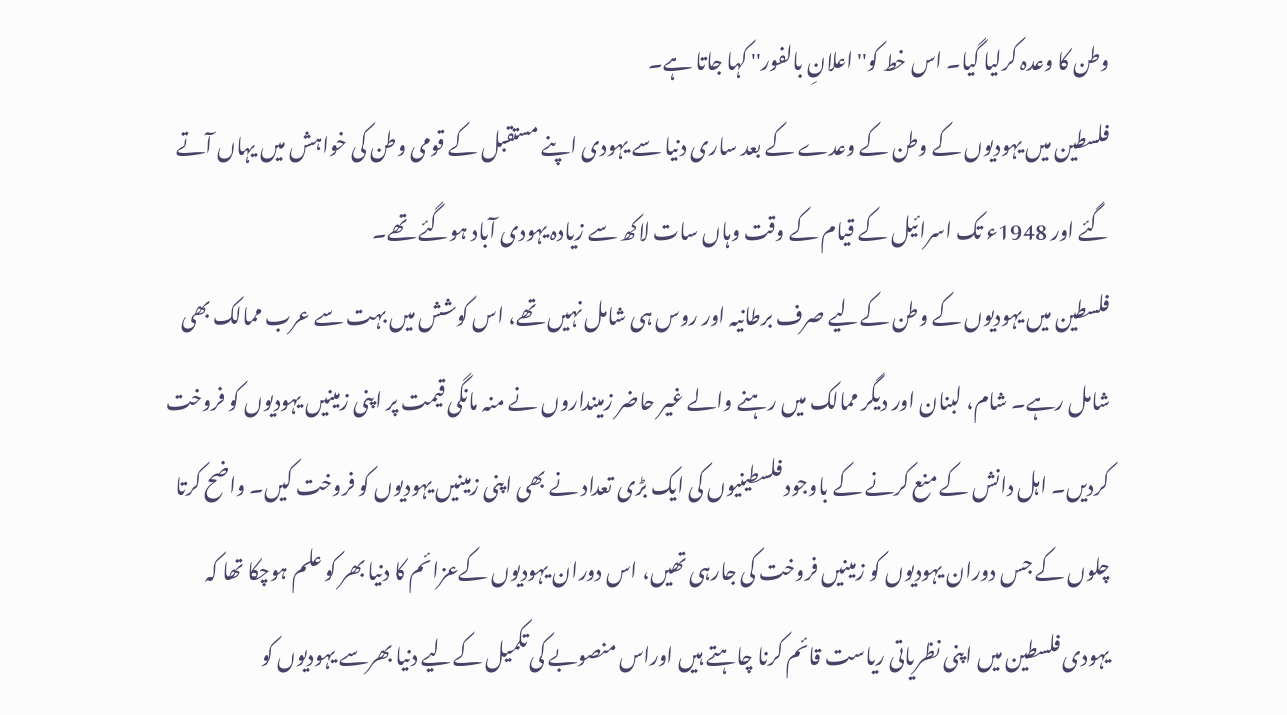وطن کا وعدہ کرلیا گیا۔ اس خط کو''اعلانِ بالفور'' کہا جاتا ہے۔
فلسطین میں یہودیوں کے وطن کے وعدے کے بعد ساری دنیا سے یہودی اپنے مستقبل کے قومی وطن کی خواہش میں یہاں آتے گئے اور 1948ء تک اسرائیل کے قیام کے وقت وہاں سات لاکھ سے زیادہ یہودی آباد ہوگئے تھے۔
فلسطین میں یہودیوں کے وطن کےلیے صرف برطانیہ اور روس ہی شامل نہیں تھے، اس کوشش میں بہت سے عرب ممالک بھی شامل رہے۔ شام، لبنان اور دیگر ممالک میں رہنے والے غیر حاضر زمینداروں نے منہ مانگی قیمت پر اپنی زمینیں یہودیوں کو فروخت کردیں۔ اہل دانش کے منع کرنے کے باوجود فلسطینیوں کی ایک بڑی تعداد نے بھی اپنی زمینیں یہودیوں کو فروخت کیں۔ واضح کرتا چلوں کے جس دوران یہودیوں کو زمینیں فروخت کی جارہی تھیں، اس دوران یہودیوں کےعزائم کا دنیا بھر کو علم ہوچکا تھا کہ یہودی فلسطین میں اپنی نظریاتی ریاست قائم کرنا چاہتے ہیں اوراس منصوبے کی تکمیل کےلیے دنیا بھرسے یہودیوں کو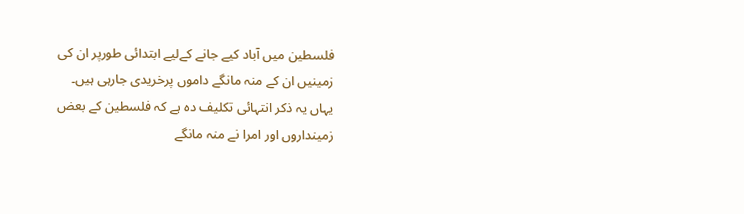فلسطین میں آباد کیے جانے کےلیے ابتدائی طورپر ان کی زمینیں ان کے منہ مانگے داموں پرخریدی جارہی ہیں۔
یہاں یہ ذکر انتہائی تکلیف دہ ہے کہ فلسطین کے بعض زمینداروں اور امرا نے منہ مانگے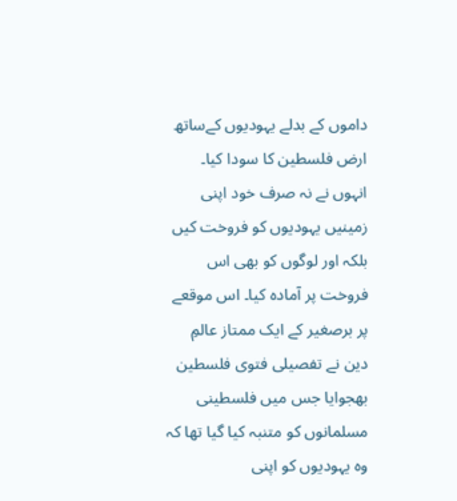داموں کے بدلے یہودیوں کےساتھ ارض فلسطین کا سودا کیا۔ انہوں نے نہ صرف خود اپنی زمینیں یہودیوں کو فروخت کیں بلکہ اور لوگوں کو بھی اس فروخت پر آمادہ کیا۔ اس موقعے پر برصغیر کے ایک ممتاز عالمِ دین نے تفصیلی فتوی فلسطین بھجوایا جس میں فلسطینی مسلمانوں کو متنبہ کیا گیا تھا کہ وہ یہودیوں کو اپنی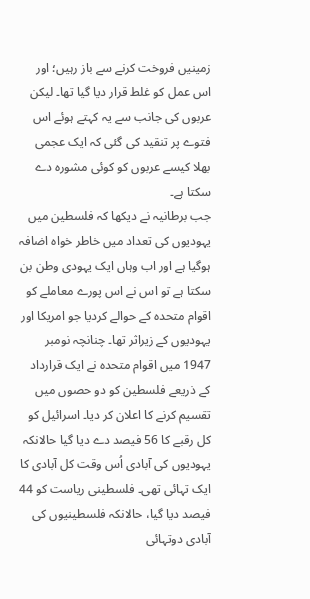زمینیں فروخت کرنے سے باز رہیں؛ اور اس عمل کو غلط قرار دیا گیا تھا۔ لیکن عربوں کی جانب سے یہ کہتے ہوئے اس فتوے پر تنقید کی گئی کہ ایک عجمی بھلا کیسے عربوں کو کوئی مشورہ دے سکتا ہے۔
جب برطانیہ نے دیکھا کہ فلسطین میں یہودیوں کی تعداد میں خاطر خواہ اضافہ ہوگیا ہے اور اب وہاں ایک یہودی وطن بن سکتا ہے تو اس نے اس پورے معاملے کو اقوام متحدہ کے حوالے کردیا جو امریکا اور یہودیوں کے زیراثر تھا۔ چنانچہ نومبر 1947 میں اقوام متحدہ نے ایک قرارداد کے ذریعے فلسطین کو دو حصوں میں تقسیم کرنے کا اعلان کر دیا۔ اسرائیل کو کل رقبے کا 56 فیصد دے دیا گیا حالانکہ یہودیوں کی آبادی اُس وقت کل آبادی کا ایک تہائی تھی۔ فلسطینی ریاست کو 44 فیصد دیا گیا، حالانکہ فلسطینیوں کی آبادی دوتہائی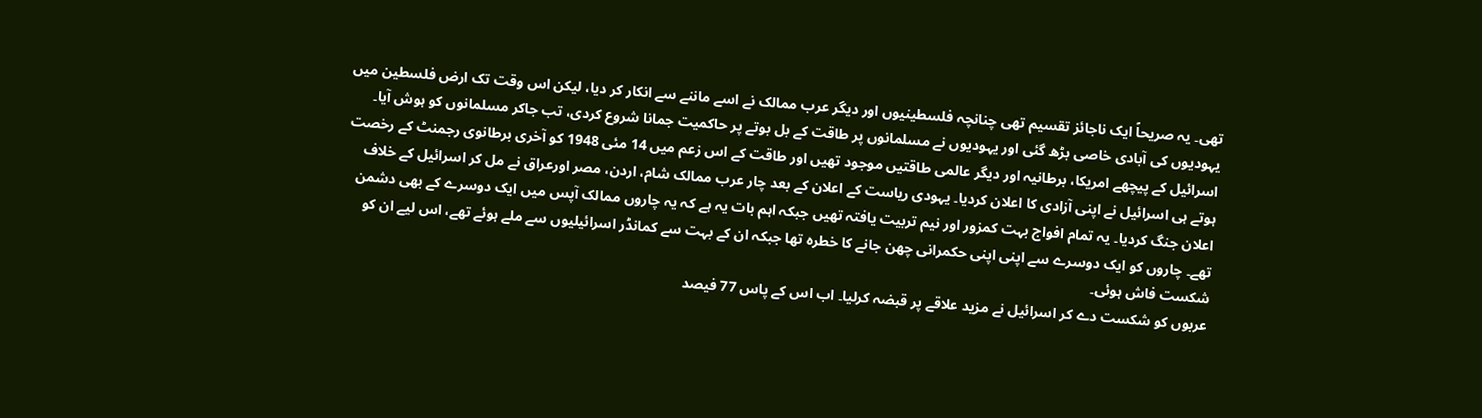تھی۔ یہ صریحاً ایک ناجائز تقسیم تھی چنانچہ فلسطینیوں اور دیگر عرب ممالک نے اسے ماننے سے انکار کر دیا، لیکن اس وقت تک ارض فلسطین میں یہودیوں کی آبادی خاصی بڑھ گئی اور یہودیوں نے مسلمانوں پر طاقت کے بل بوتے پر حاکمیت جمانا شروع کردی، تب جاکر مسلمانوں کو ہوش آیا۔
اسرائیل کے پیچھے امریکا، برطانیہ اور دیگر عالمی طاقتیں موجود تھیں اور طاقت کے اس زعم میں 14 مئی 1948 کو آخری برطانوی رجمنٹ کے رخصت ہوتے ہی اسرائیل نے اپنی آزادی کا اعلان کردیا۔ یہودی ریاست کے اعلان کے بعد چار عرب ممالک شام، اردن، مصر اورعراق نے مل کر اسرائیل کے خلاف اعلان جنگ کردیا۔ یہ تمام افواج بہت کمزور اور نیم تربیت یافتہ تھیں جبکہ اہم بات یہ ہے کہ یہ چاروں ممالک آپس میں ایک دوسرے کے بھی دشمن تھے۔ چاروں کو ایک دوسرے سے اپنی اپنی حکمرانی چھن جانے کا خطرہ تھا جبکہ ان کے بہت سے کمانڈر اسرائیلیوں سے ملے ہوئے تھے، اس لیے ان کو شکست فاش ہوئی۔
عربوں کو شکست دے کر اسرائیل نے مزید علاقے پر قبضہ کرلیا۔ اب اس کے پاس 77 فیصد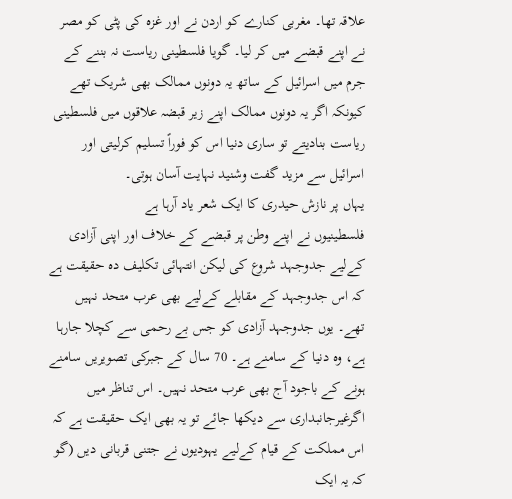علاقہ تھا۔ مغربی کنارے کو اردن نے اور غزہ کی پٹی کو مصر نے اپنے قبضے میں کر لیا۔ گویا فلسطینی ریاست نہ بننے کے جرم میں اسرائیل کے ساتھ یہ دونوں ممالک بھی شریک تھے کیونکہ اگر یہ دونوں ممالک اپنے زیر قبضہ علاقوں میں فلسطینی ریاست بنادیتے تو ساری دنیا اس کو فوراً تسلیم کرلیتی اور اسرائیل سے مزید گفت وشنید نہایت آسان ہوتی۔
یہاں پر نازش حیدری کا ایک شعر یاد آرہا ہے
فلسطینیوں نے اپنے وطن پر قبضے کے خلاف اور اپنی آزادی کےلیے جدوجہد شروع کی لیکن انتہائی تکلیف دہ حقیقت ہے کہ اس جدوجہد کے مقابلے کےلیے بھی عرب متحد نہیں تھے۔ یوں جدوجہد آزادی کو جس بے رحمی سے کچلا جارہا ہے، وہ دنیا کے سامنے ہے۔ 70 سال کے جبرکی تصویریں سامنے ہونے کے باجود آج بھی عرب متحد نہیں۔ اس تناظر میں اگرغیرجانبداری سے دیکھا جائے تو یہ بھی ایک حقیقت ہے کہ اس مملکت کے قیام کےلیے یہودیوں نے جتنی قربانی دیں (گو کہ یہ ایک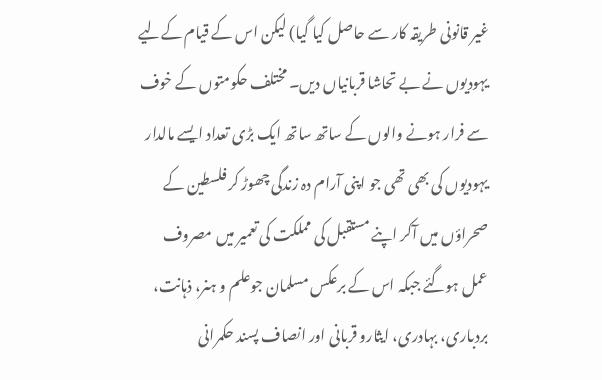غیر قانونی طریقہ کار سے حاصل کیا گیا) لیکن اس کے قیام کےلیے یہودیوں نے بے تحاشا قربانیاں دیں۔ مختلف حکومتوں کے خوف سے فرار ہونے والوں کے ساتھ ساتھ ایک بڑی تعداد ایسے مالدار یہودیوں کی بھی تھی جو اپنی آرام دہ زندگی چھوڑ کر فلسطین کے صحراؤں میں آکر اپنے مستقبل کی مملکت کی تعمیر میں مصروف عمل ہوگئے جبکہ اس کے برعکس مسلمان جوعلم و ہنر، ذہانت، بردباری، بہادری، ایثارو قربانی اور انصاف پسند حکمرانی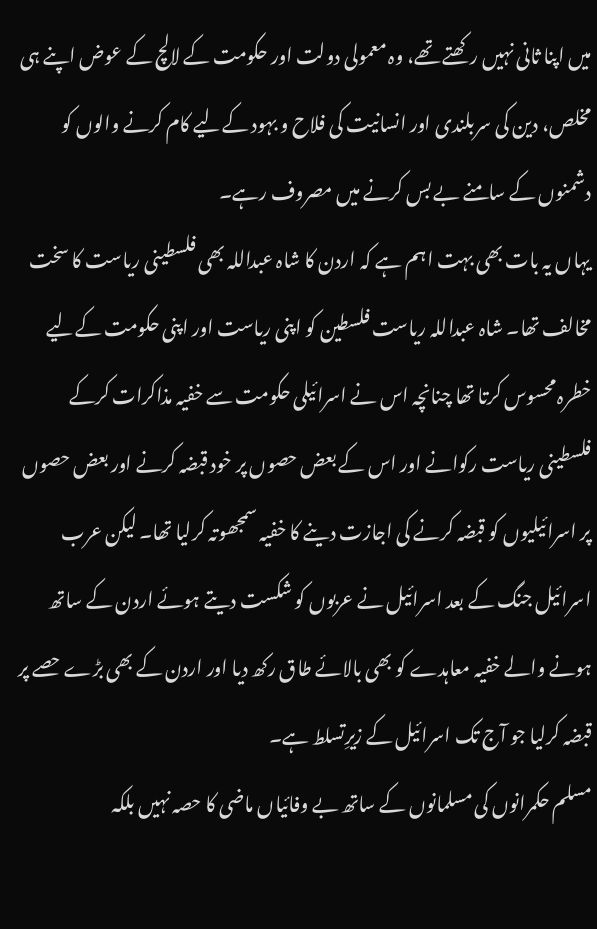میں اپنا ثانی نہیں رکھتے تھے، وہ معمولی دولت اور حکومت کے لالچ کے عوض اپنے ہی مخلص، دین کی سربلندی اور انسانیت کی فلاح و بہود کےلیے کام کرنے والوں کو دشمنوں کے سامنے بے بس کرنے میں مصروف رہے۔
یہاں یہ بات بھی بہت اہم ہے کہ اردن کا شاہ عبداللہ بھی فلسطینی ریاست کا سخت مخالف تھا۔ شاہ عبداللہ ریاست فلسطین کو اپنی ریاست اور اپنی حکومت کےلیے خطرہ محسوس کرتا تھا چنانچہ اس نے اسرائیلی حکومت سے خفیہ مذاکرات کرکے فلسطینی ریاست رکوانے اور اس کے بعض حصوں پر خود قبضہ کرنے اور بعض حصوں پر اسرائیلیوں کو قبضہ کرنے کی اجازت دینے کا خفیہ سمجھوتہ کرلیا تھا۔ لیکن عرب اسرائیل جنگ کے بعد اسرائیل نے عربوں کو شکست دیتے ہوئے اردن کے ساتھ ہونے والے خفیہ معاہدے کو بھی بالائے طاق رکھ دیا اور اردن کے بھی بڑے حصے پر قبضہ کرلیا جو آج تک اسرائیل کے زیرِتسلط ہے۔
مسلم حکمرانوں کی مسلمانوں کے ساتھ بے وفائیاں ماضی کا حصہ نہیں بلکہ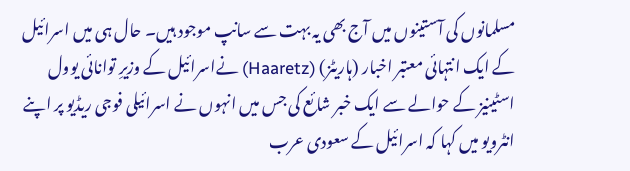مسلمانوں کی آستینوں میں آج بھی یہ بہت سے سانپ موجود ہیں۔ حال ہی میں اسرائیل کے ایک انتہائی معتبر اخبار (ہاریٹز) (Haaretz) نےاسرائیل کے وزیرِ توانائی یوول اسٹینیز کے حوالے سے ایک خبر شائع کی جس میں انہوں نے اسرائیلی فوجی ریڈیو پر اپنے انٹرویو میں کہا کہ اسرائیل کے سعودی عرب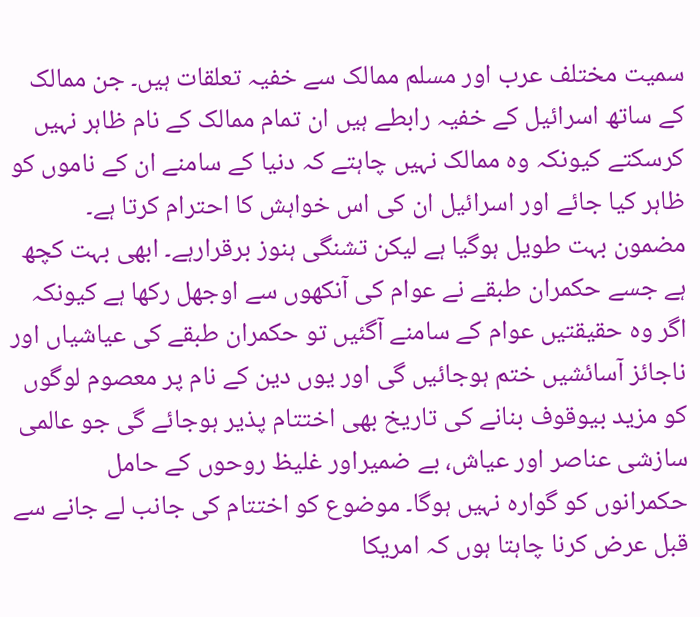سمیت مختلف عرب اور مسلم ممالک سے خفیہ تعلقات ہیں۔ جن ممالک کے ساتھ اسرائیل کے خفیہ رابطے ہیں ان تمام ممالک کے نام ظاہر نہیں کرسکتے کیونکہ وہ ممالک نہیں چاہتے کہ دنیا کے سامنے ان کے ناموں کو ظاہر کیا جائے اور اسرائیل ان کی اس خواہش کا احترام کرتا ہے۔
مضمون بہت طویل ہوگیا ہے لیکن تشنگی ہنوز برقرارہے۔ ابھی بہت کچھ ہے جسے حکمران طبقے نے عوام کی آنکھوں سے اوجھل رکھا ہے کیونکہ اگر وہ حقیقتیں عوام کے سامنے آگئیں تو حکمران طبقے کی عیاشیاں اور ناجائز آسائشیں ختم ہوجائیں گی اور یوں دین کے نام پر معصوم لوگوں کو مزید بیوقوف بنانے کی تاریخ بھی اختتام پذیر ہوجائے گی جو عالمی سازشی عناصر اور عیاش، بے ضمیراور غلیظ روحوں کے حامل حکمرانوں کو گوارہ نہیں ہوگا۔ موضوع کو اختتام کی جانب لے جانے سے قبل عرض کرنا چاہتا ہوں کہ امریکا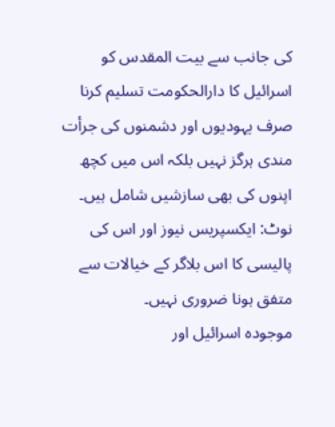کی جانب سے بیت المقدس کو اسرائیل کا دارالحکومت تسلیم کرنا صرف یہودیوں اور دشمنوں کی جرأت مندی ہرگز نہیں بلکہ اس میں کچھ اپنوں کی بھی سازشیں شامل ہیں۔
نوٹ: ایکسپریس نیوز اور اس کی پالیسی کا اس بلاگر کے خیالات سے متفق ہونا ضروری نہیں۔
موجودہ اسرائیل اور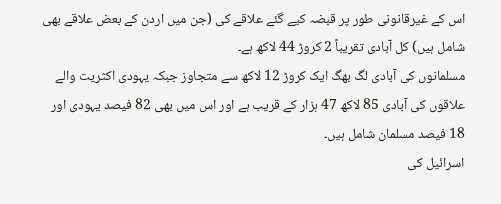اس کے غیرقانونی طور پر قبضہ کیے گئے علاقے کی (جن میں اردن کے بعض علاقے بھی شامل ہیں) کل آبادی تقریباً 2 کروڑ 44 لاکھ ہے۔
مسلمانوں کی آبادی لگ بھگ ایک کروڑ 12 لاکھ سے متجاوز جبکہ یہودی اکثریت والے علاقوں کی آبادی 85 لاکھ 47 ہزار کے قریب ہے اور اس میں بھی 82 فیصد یہودی اور 18 فیصد مسلمان شامل ہیں۔
اسرائیل کی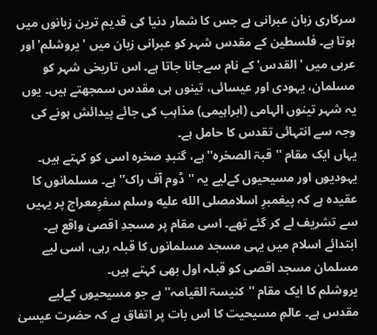سرکاری زبان عبرانی ہے جس کا شمار دنیا کی قدیم ترین زبانوں میں ہوتا ہے۔ فلسطین کے مقدس شہر کو عبرانی زبان میں 'یروشلم' اور عربی میں 'القدس' کے نام سےجانا جاتا ہے۔ اس تاریخی شہر کو مسلمان، یہودی اور عیسائی، تینوں ہی مقدس سمجھتے ہیں۔ یوں یہ شہر تینوں الہامی (ابراہیمی) مذاہب کی جائے پیدائش ہونے کی وجہ سے انتہائی تقدس کا حامل ہے۔
یہاں ایک مقام ''قبۃ الصخرہ'' ہے، گنبدِ صخرہ اسی کو کہتے ہیں۔ یہودیوں اور مسیحیوں کےلیے یہ ''ڈوم آف راک'' ہے۔ مسلمانوں کا عقیدہ ہے کہ پیغمبرِ اسلامصلى الله عليه وسلم سفرِمعراج پر یہیں سے تشریف لے کر گئے تھے۔ اسی مقام پر مسجدِ اقصیٰ واقع ہے۔ ابتدائے اسلام میں یہی مسجد مسلمانوں کا قبلہ رہی، اسی لیے مسلمان مسجد اقصی کو قبلہ اول بھی کہتے ہیں۔
یروشلم کا ایک مقام ''کنیسۃ القیامہ'' ہے جو مسیحیوں کےلیے مقدس ہے۔ عالمِ مسیحیت کا اس بات پر اتفاق ہے کہ حضرت عیسیٰ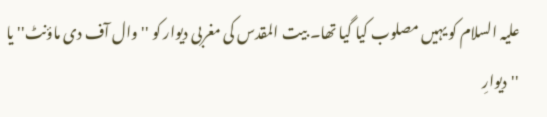علیہ السلام کو یہیں مصلوب کیا گیا تھا۔ بیت المقدس کی مغربی دیوار کو ''وال آف دی ماؤنٹ'' یا ''دیوارِ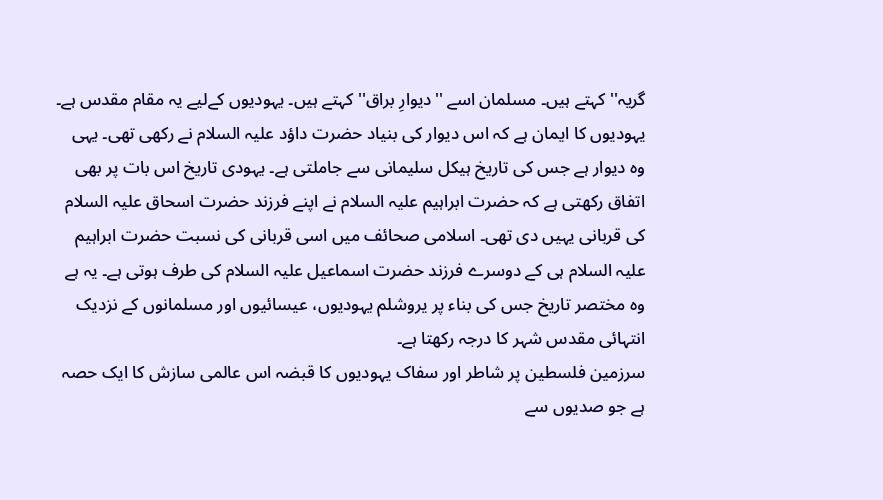گریہ'' کہتے ہیں۔ مسلمان اسے ''دیوارِ براق'' کہتے ہیں۔ یہودیوں کےلیے یہ مقام مقدس ہے۔ یہودیوں کا ایمان ہے کہ اس دیوار کی بنیاد حضرت داؤد علیہ السلام نے رکھی تھی۔ یہی وہ دیوار ہے جس کی تاریخ ہیکل سلیمانی سے جاملتی ہے۔ یہودی تاریخ اس بات پر بھی اتفاق رکھتی ہے کہ حضرت ابراہیم علیہ السلام نے اپنے فرزند حضرت اسحاق علیہ السلام کی قربانی یہیں دی تھی۔ اسلامی صحائف میں اسی قربانی کی نسبت حضرت ابراہیم علیہ السلام ہی کے دوسرے فرزند حضرت اسماعیل علیہ السلام کی طرف ہوتی ہے۔ یہ ہے وہ مختصر تاریخ جس کی بناء پر یروشلم یہودیوں، عیسائیوں اور مسلمانوں کے نزدیک انتہائی مقدس شہر کا درجہ رکھتا ہے۔
سرزمین فلسطین پر شاطر اور سفاک یہودیوں کا قبضہ اس عالمی سازش کا ایک حصہ ہے جو صدیوں سے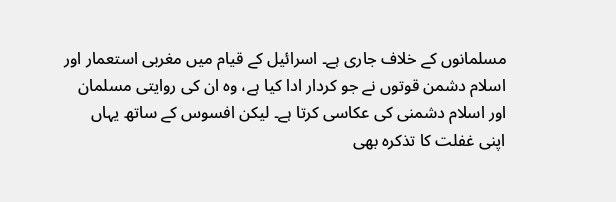مسلمانوں کے خلاف جاری ہے۔ اسرائیل کے قیام میں مغربی استعمار اور اسلام دشمن قوتوں نے جو کردار ادا کیا ہے، وہ ان کی روایتی مسلمان اور اسلام دشمنی کی عکاسی کرتا ہے۔ لیکن افسوس کے ساتھ یہاں اپنی غفلت کا تذکرہ بھی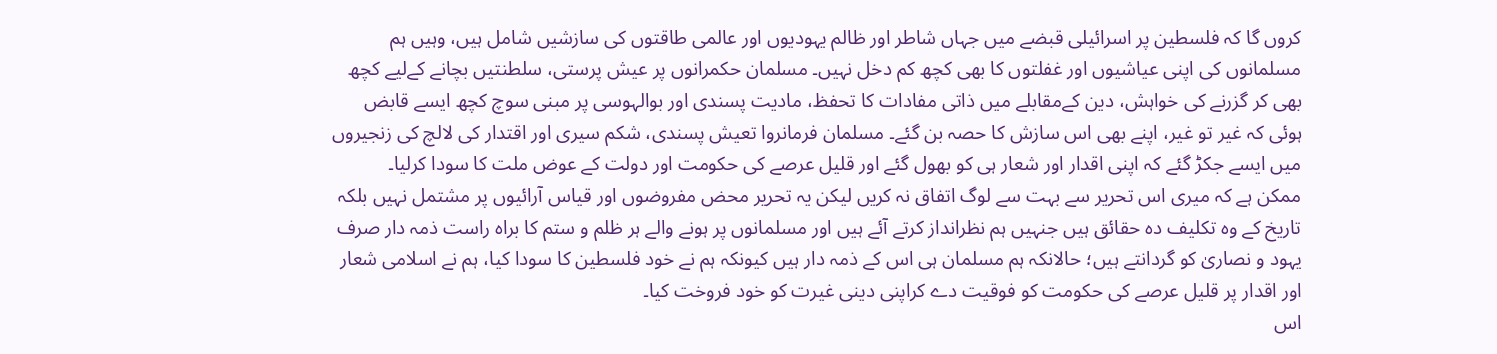کروں گا کہ فلسطین پر اسرائیلی قبضے میں جہاں شاطر اور ظالم یہودیوں اور عالمی طاقتوں کی سازشیں شامل ہیں، وہیں ہم مسلمانوں کی اپنی عیاشیوں اور غفلتوں کا بھی کچھ کم دخل نہیں۔ مسلمان حکمرانوں پر عیش پرستی، سلطنتیں بچانے کےلیے کچھ بھی کر گزرنے کی خواہش، دین کےمقابلے میں ذاتی مفادات کا تحفظ، مادیت پسندی اور بوالہوسی پر مبنی سوچ کچھ ایسے قابض ہوئی کہ غیر تو غیر، اپنے بھی اس سازش کا حصہ بن گئے۔ مسلمان فرمانروا تعیش پسندی، شکم سیری اور اقتدار کی لالچ کی زنجیروں میں ایسے جکڑ گئے کہ اپنی اقدار اور شعار ہی کو بھول گئے اور قلیل عرصے کی حکومت اور دولت کے عوض ملت کا سودا کرلیا۔
ممکن ہے کہ میری اس تحریر سے بہت سے لوگ اتفاق نہ کریں لیکن یہ تحریر محض مفروضوں اور قیاس آرائیوں پر مشتمل نہیں بلکہ تاریخ کے وہ تکلیف دہ حقائق ہیں جنہیں ہم نظرانداز کرتے آئے ہیں اور مسلمانوں پر ہونے والے ہر ظلم و ستم کا براہ راست ذمہ دار صرف یہود و نصاریٰ کو گردانتے ہیں؛ حالانکہ ہم مسلمان ہی اس کے ذمہ دار ہیں کیونکہ ہم نے خود فلسطین کا سودا کیا، ہم نے اسلامی شعار اور اقدار پر قلیل عرصے کی حکومت کو فوقیت دے کراپنی دینی غیرت کو خود فروخت کیا۔
اس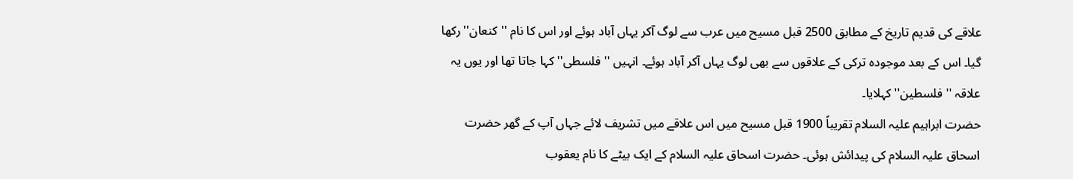علاقے کی قدیم تاریخ کے مطابق 2500 قبل مسیح میں عرب سے لوگ آکر یہاں آباد ہوئے اور اس کا نام ''کنعان'' رکھا گیا۔ اس کے بعد موجودہ ترکی کے علاقوں سے بھی لوگ یہاں آکر آباد ہوئے۔ انہیں ''فلسطی'' کہا جاتا تھا اور یوں یہ علاقہ ''فلسطین'' کہلایا۔
حضرت ابراہیم علیہ السلام تقریباً 1900 قبل مسیح میں اس علاقے میں تشریف لائے جہاں آپ کے گھر حضرت اسحاق علیہ السلام کی پیدائش ہوئی۔ حضرت اسحاق علیہ السلام کے ایک بیٹے کا نام یعقوب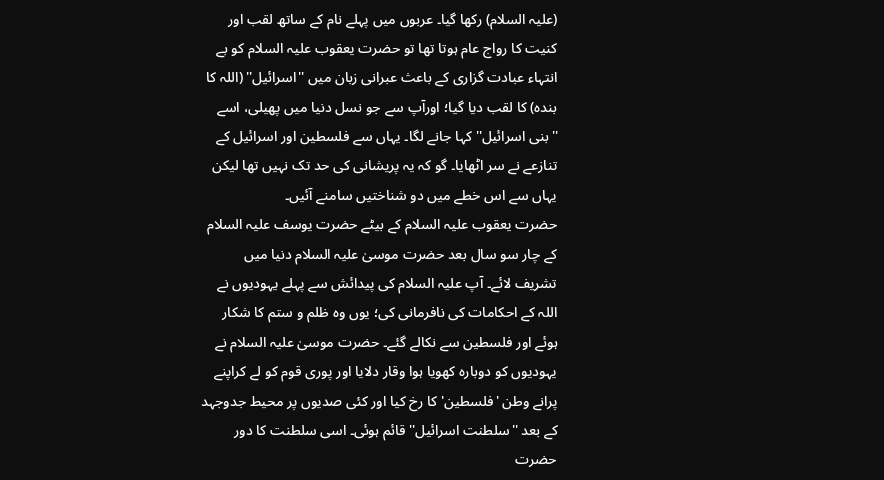(علیہ السلام) رکھا گیا۔ عربوں میں پہلے نام کے ساتھ لقب اور کنیت کا رواج عام ہوتا تھا تو حضرت یعقوب علیہ السلام کو بے انتہاء عبادت گزاری کے باعث عبرانی زبان میں ''اسرائیل'' (اللہ کا بندہ) کا لقب دیا گیا؛ اورآپ سے جو نسل دنیا میں پھیلی، اسے ''بنی اسرائیل'' کہا جانے لگا۔ یہاں سے فلسطین اور اسرائیل کے تنازعے نے سر اٹھایا۔ گو کہ یہ پریشانی کی حد تک نہیں تھا لیکن یہاں سے اس خطے میں دو شناختیں سامنے آئیں۔
حضرت یعقوب علیہ السلام کے بیٹے حضرت یوسف علیہ السلام کے چار سو سال بعد حضرت موسیٰ علیہ السلام دنیا میں تشریف لائے۔ آپ علیہ السلام کی پیدائش سے پہلے یہودیوں نے اللہ کے احکامات کی نافرمانی کی؛ یوں وہ ظلم و ستم کا شکار ہوئے اور فلسطین سے نکالے گئے۔ حضرت موسیٰ علیہ السلام نے یہودیوں کو دوبارہ کھویا ہوا وقار دلایا اور پوری قوم کو لے کراپنے پرانے وطن 'فلسطین' کا رخ کیا اور کئی صدیوں پر محیط جدوجہد کے بعد ''سلطنت اسرائیل'' قائم ہوئی۔ اسی سلطنت کا دور حضرت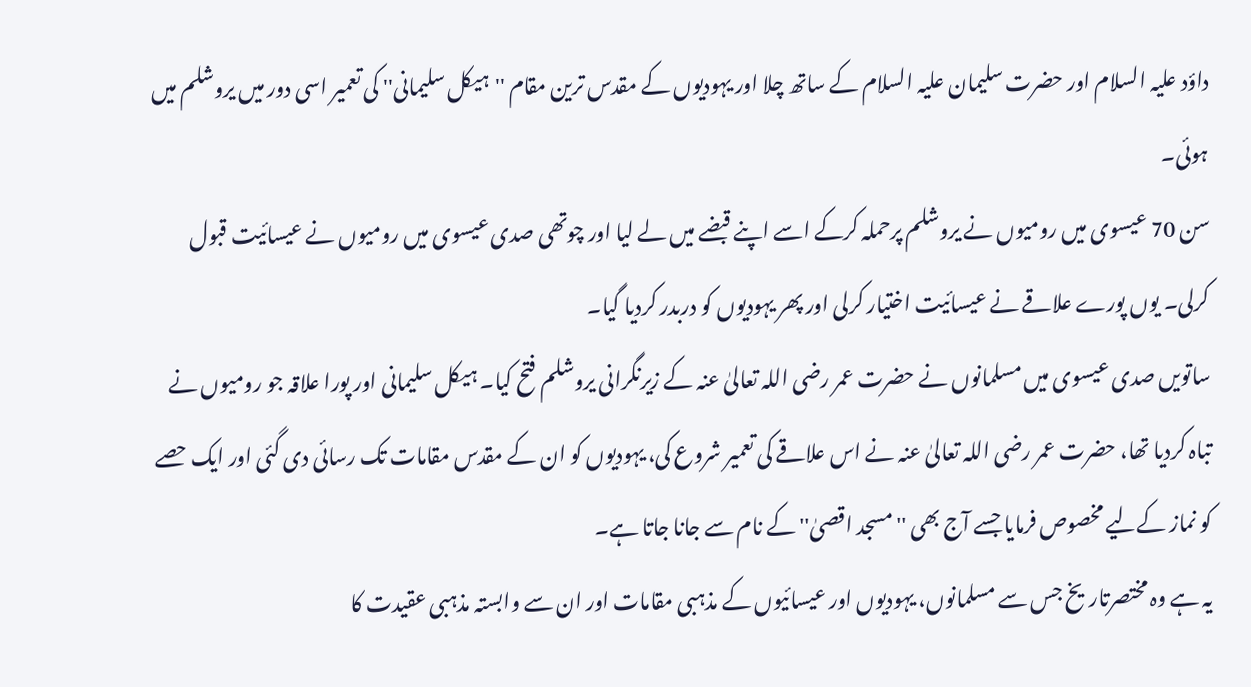داؤد علیہ السلام اور حضرت سلیمان علیہ السلام کے ساتھ چلا اور یہودیوں کے مقدس ترین مقام ''ہیکل سلیمانی'' کی تعمیر اسی دور میں یروشلم میں ہوئی۔
سن 70 عیسوی میں رومیوں نے یروشلم پرحملہ کرکے اسے اپنے قبضے میں لے لیا اور چوتھی صدی عیسوی میں رومیوں نے عیسائیت قبول کرلی۔ یوں پورے علاقے نے عیسائیت اختیار کرلی اور پھر یہودیوں کو دربدر کردیا گیا۔
ساتویں صدی عیسوی میں مسلمانوں نے حضرت عمر رضی اللہ تعالیٰ عنہ کے زیرنگرانی یروشلم فتح کیا۔ ہیکل سلیمانی اور پورا علاقہ جو رومیوں نے تباہ کردیا تھا، حضرت عمر رضی اللہ تعالیٰ عنہ نے اس علاقے کی تعمیر شروع کی، یہودیوں کو ان کے مقدس مقامات تک رسائی دی گئی اور ایک حصے کو نماز کےلیے مخصوص فرمایا جسے آج بھی ''مسجد اقصیٰ'' کے نام سے جانا جاتا ہے۔
یہ ہے وہ مختصرتاریخ جس سے مسلمانوں، یہودیوں اور عیسائیوں کے مذہبی مقامات اور ان سے وابستہ مذہبی عقیدت کا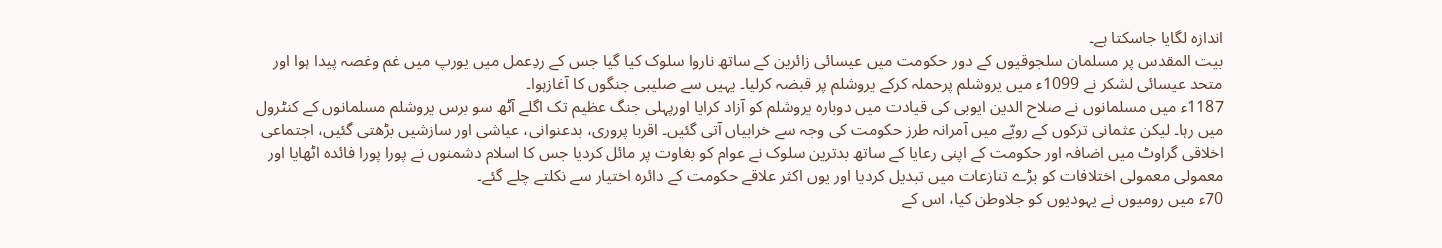اندازہ لگایا جاسکتا ہے۔
بیت المقدس پر مسلمان سلجوقیوں کے دور حکومت میں عیسائی زائرین کے ساتھ ناروا سلوک کیا گیا جس کے ردِعمل میں یورپ میں غم وغصہ پیدا ہوا اور متحد عیسائی لشکر نے 1099ء میں یروشلم پرحملہ کرکے یروشلم پر قبضہ کرلیا۔ یہیں سے صلیبی جنگوں کا آغازہوا۔
1187ء میں مسلمانوں نے صلاح الدین ایوبی کی قیادت میں دوبارہ یروشلم کو آزاد کرایا اورپہلی جنگ عظیم تک اگلے آٹھ سو برس یروشلم مسلمانوں کے کنٹرول میں رہا۔ لیکن عثمانی ترکوں کے رویّے میں آمرانہ طرز حکومت کی وجہ سے خرابیاں آتی گئیں۔ اقربا پروری، بدعنوانی، عیاشی اور سازشیں بڑھتی گئیں، اجتماعی اخلاقی گراوٹ میں اضافہ اور حکومت کے اپنی رعایا کے ساتھ بدترین سلوک نے عوام کو بغاوت پر مائل کردیا جس کا اسلام دشمنوں نے پورا پورا فائدہ اٹھایا اور معمولی معمولی اختلافات کو بڑے تنازعات میں تبدیل کردیا اور یوں اکثر علاقے حکومت کے دائرہ اختیار سے نکلتے چلے گئے۔
70ء میں رومیوں نے یہودیوں کو جلاوطن کیا، اس کے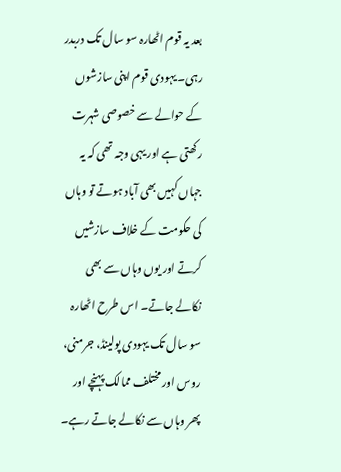بعد یہ قوم اٹھارہ سو سال تک دربدر رہی۔ یہودی قوم اپنی سازشوں کے حوالے سے خصوصی شہرت رکھتی ہے اور یہی وجہ تھی کہ یہ جہاں کہیں بھی آباد ہوتے تو وہاں کی حکومت کے خلاف سازشیں کرتے اور یوں وہاں سے بھی نکالے جاتے۔ اس طرح اٹھارہ سو سال تک یہودی پولینڈ، جرمنی، روس اور مختلف ممالک پہنچے اور پھر وہاں سے نکالے جاتے رہے۔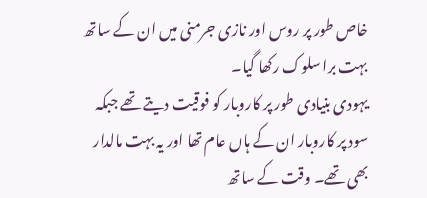خاص طور پر روس اور نازی جرمنی میں ان کے ساتھ بہت برا سلوک رکھا گیا۔
یہودی بنیادی طور پر کاروبار کو فوقیت دیتے تھے جبکہ سود پر کاروبار ان کے ہاں عام تھا اور یہ بہت مالدار بھی تھے۔ وقت کے ساتھ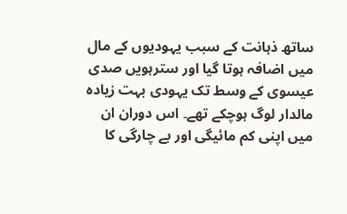ساتھ ذہانت کے سبب یہودیوں کے مال میں اضافہ ہوتا گیا اور سترہویں صدی عیسوی کے وسط تک یہودی بہت زیادہ مالدار لوگ ہوچکے تھے۔ اس دوران ان میں اپنی کم مائیگی اور بے چارگی کا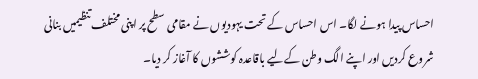احساس پیدا ہونے لگا۔ اس احساس کے تحت یہودیوں نے مقامی سطح پر اپنی مختلف تنظیمیں بنانی شروع کردیں اور اپنے الگ وطن کےلیے باقاعدہ کوششوں کا آغاز کر دیا۔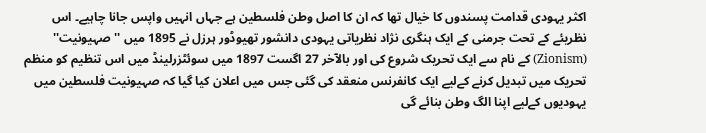اکثر یہودی قدامت پسندوں کا خیال تھا کہ ان کا اصل وطن فلسطین ہے جہاں انہیں واپس جانا چاہیے۔ اس نظریئے کے تحت جرمنی کے ایک ہنگری نژاد نظریاتی یہودی دانشور تھیوڈور ہرزل نے 1895 میں ''صہیونیت'' (Zionism) کے نام سے ایک تحریک شروع کی اور بالآخر 27 اگست 1897 میں سوئٹزرلینڈ میں اس تنظیم کو منظم تحریک میں تبدیل کرنے کےلیے ایک کانفرنس منعقد کی گئی جس میں اعلان کیا گیا کہ صہیونیت فلسطین میں یہودیوں کےلیے اپنا الگ وطن بنائے گی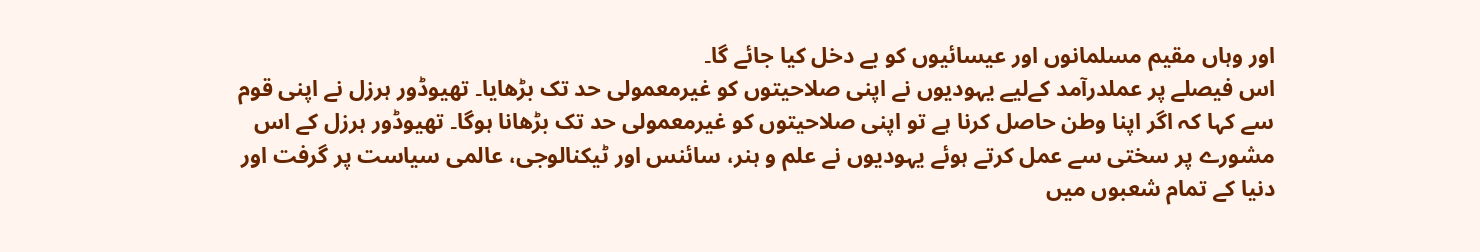اور وہاں مقیم مسلمانوں اور عیسائیوں کو بے دخل کیا جائے گا۔
اس فیصلے پر عملدرآمد کےلیے یہودیوں نے اپنی صلاحیتوں کو غیرمعمولی حد تک بڑھایا۔ تھیوڈور ہرزل نے اپنی قوم سے کہا کہ اگر اپنا وطن حاصل کرنا ہے تو اپنی صلاحیتوں کو غیرمعمولی حد تک بڑھانا ہوگا۔ تھیوڈور ہرزل کے اس مشورے پر سختی سے عمل کرتے ہوئے یہودیوں نے علم و ہنر، سائنس اور ٹیکنالوجی، عالمی سیاست پر گرفت اور دنیا کے تمام شعبوں میں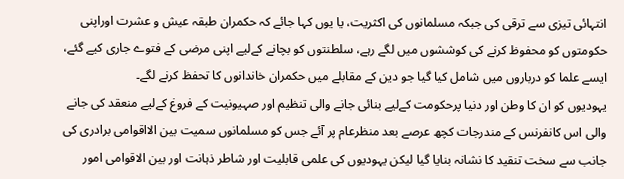انتہائی تیزی سے ترقی کی جبکہ مسلمانوں کی اکثریت، یا یوں کہا جائے کہ حکمران طبقہ عیش و عشرت اوراپنی حکومتوں کو محفوظ کرنے کی کوششوں میں لگے رہے، سلطنتوں کو بچانے کےلیے اپنی مرضی کے فتوے جاری کیے گئے، ایسے علما کو درباروں میں شامل کیا گیا جو دین کے مقابلے میں حکمران خاندانوں کا تحفظ کرنے لگے۔
یہودیوں کو ان کا وطن اور دنیا پرحکومت کےلیے بنائی جانے والی تنظیم اور صہیونیت کے فروغ کےلیے منعقد کی جانے والی اس کانفرنس کے مندرجات کچھ عرصے بعد منظرعام پر آئے جس کو مسلمانوں سمیت بین الااقوامی برادری کی جانب سے سخت تنقید کا نشانہ بنایا گیا لیکن یہودیوں کی علمی قابلیت اور شاطر ذہانت اور بین الاقوامی امور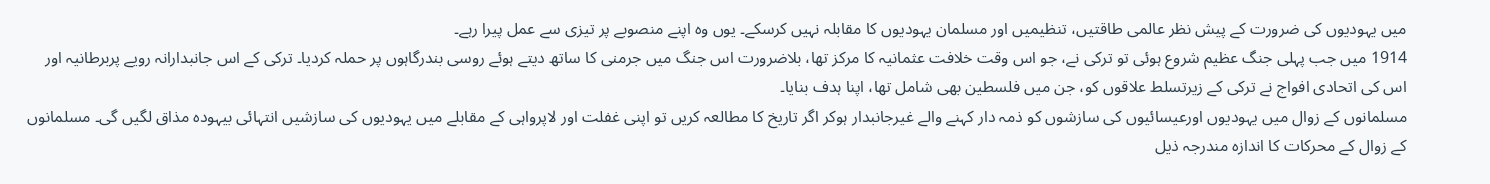میں یہودیوں کی ضرورت کے پیش نظر عالمی طاقتیں، تنظیمیں اور مسلمان یہودیوں کا مقابلہ نہیں کرسکے۔ یوں وہ اپنے منصوبے پر تیزی سے عمل پیرا رہے۔
1914 میں جب پہلی جنگ عظیم شروع ہوئی تو ترکی نے، جو اس وقت خلافت عثمانیہ کا مرکز تھا، بلاضرورت اس جنگ میں جرمنی کا ساتھ دیتے ہوئے روسی بندرگاہوں پر حملہ کردیا۔ ترکی کے اس جانبدارانہ رویے پربرطانیہ اور اس کی اتحادی افواج نے ترکی کے زیرتسلط علاقوں کو، جن میں فلسطین بھی شامل تھا، اپنا ہدف بنایا۔
مسلمانوں کے زوال میں یہودیوں اورعیسائیوں کی سازشوں کو ذمہ دار کہنے والے غیرجانبدار ہوکر اگر تاریخ کا مطالعہ کریں تو اپنی غفلت اور لاپرواہی کے مقابلے میں یہودیوں کی سازشیں انتہائی بیہودہ مذاق لگیں گی۔ مسلمانوں کے زوال کے محرکات کا اندازہ مندرجہ ذیل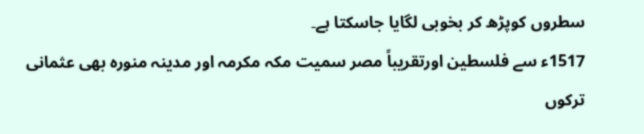سطروں کوپڑھ کر بخوبی لگایا جاسکتا ہے۔
1517ء سے فلسطین اورتقریباً مصر سمیت مکہ مکرمہ اور مدینہ منورہ بھی عثمانی ترکوں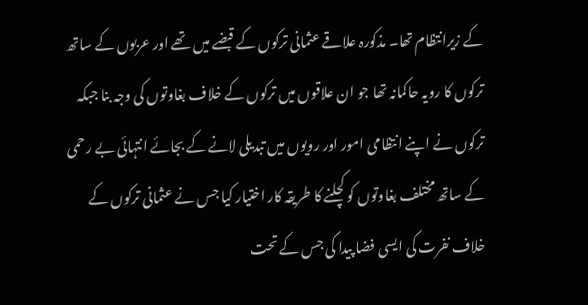کے زیرانتظام تھا۔ مذکورہ علاقے عثمانی ترکوں کے قبضے میں تھے اور عربوں کے ساتھ ترکوں کا رویہ حاکمانہ تھا جو ان علاقوں میں ترکوں کے خلاف بغاوتوں کی وجہ بنا جبکہ ترکوں نے اپنے انتظامی امور اور رویوں میں تبدیلی لانے کے بجائے انتہائی بے رحمی کے ساتھ مختلف بغاوتوں کو کچلنے کا طریقہ کار اختیار کیا جس نے عثمانی ترکوں کے خلاف نفرت کی ایسی فضا پیدا کی جس کے تحت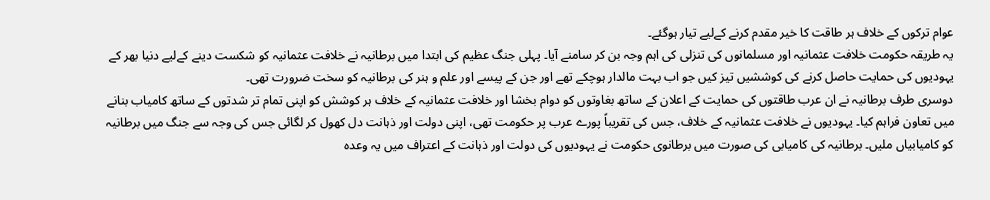عوام ترکوں کے خلاف ہر طاقت کا خیر مقدم کرنے کےلیے تیار ہوگئے۔
یہ طریقہ حکومت خلافت عثمانیہ اور مسلمانوں کی تنزلی کی اہم وجہ بن کر سامنے آیا۔ پہلی جنگ عظیم کی ابتدا میں برطانیہ نے خلافت عثمانیہ کو شکست دینے کےلیے دنیا بھر کے یہودیوں کی حمایت حاصل کرنے کی کوششیں تیز کیں جو اب بہت مالدار ہوچکے تھے اور جن کے پیسے اور علم و ہنر کی برطانیہ کو سخت ضرورت تھی۔
دوسری طرف برطانیہ نے ان عرب طاقتوں کی حمایت کے اعلان کے ساتھ بغاوتوں کو دوام بخشا اور خلافت عثمانیہ کے خلاف ہر کوشش کو اپنی تمام تر شدتوں کے ساتھ کامیاب بنانے میں تعاون فراہم کیا۔ یہودیوں نے خلافت عثمانیہ کے خلاف، جس کی تقریباً پورے عرب پر حکومت تھی، اپنی دولت اور ذہانت دل کھول کر لگائی جس کی وجہ سے جنگ میں برطانیہ کو کامیابیاں ملیں۔ برطانیہ کی کامیابی کی صورت میں برطانوی حکومت نے یہودیوں کی دولت اور ذہانت کے اعتراف میں یہ وعدہ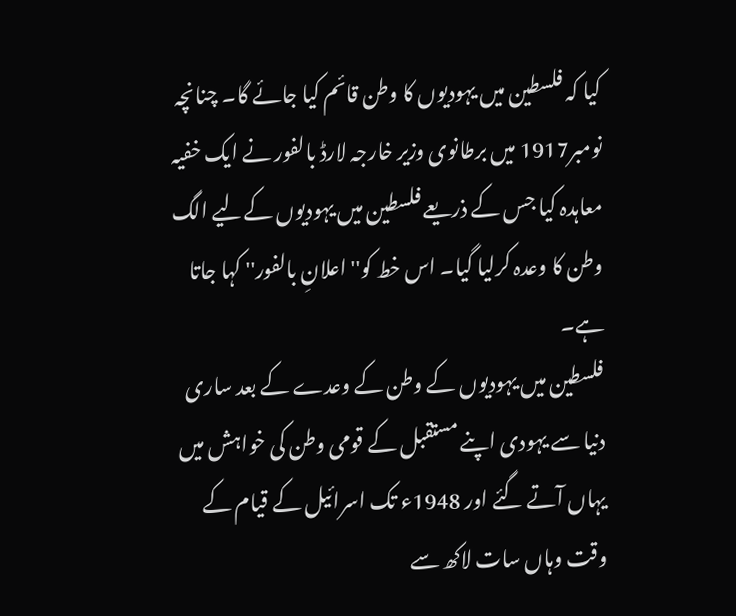کیا کہ فلسطین میں یہودیوں کا وطن قائم کیا جائے گا۔ چنانچہ نومبر1917 میں برطانوی وزیر خارجہ لارڈ بالفور نے ایک خفیہ معاہدہ کیا جس کے ذریعے فلسطین میں یہودیوں کےلیے الگ وطن کا وعدہ کرلیا گیا۔ اس خط کو''اعلانِ بالفور'' کہا جاتا ہے۔
فلسطین میں یہودیوں کے وطن کے وعدے کے بعد ساری دنیا سے یہودی اپنے مستقبل کے قومی وطن کی خواہش میں یہاں آتے گئے اور 1948ء تک اسرائیل کے قیام کے وقت وہاں سات لاکھ سے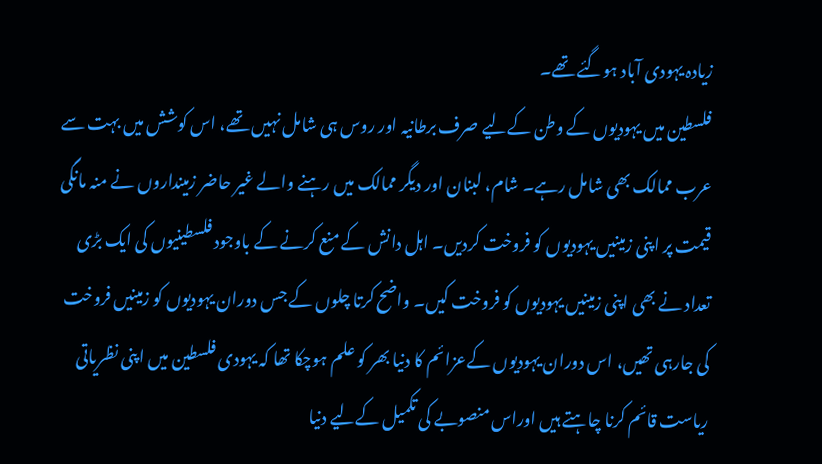زیادہ یہودی آباد ہوگئے تھے۔
فلسطین میں یہودیوں کے وطن کےلیے صرف برطانیہ اور روس ہی شامل نہیں تھے، اس کوشش میں بہت سے عرب ممالک بھی شامل رہے۔ شام، لبنان اور دیگر ممالک میں رہنے والے غیر حاضر زمینداروں نے منہ مانگی قیمت پر اپنی زمینیں یہودیوں کو فروخت کردیں۔ اہل دانش کے منع کرنے کے باوجود فلسطینیوں کی ایک بڑی تعداد نے بھی اپنی زمینیں یہودیوں کو فروخت کیں۔ واضح کرتا چلوں کے جس دوران یہودیوں کو زمینیں فروخت کی جارہی تھیں، اس دوران یہودیوں کےعزائم کا دنیا بھر کو علم ہوچکا تھا کہ یہودی فلسطین میں اپنی نظریاتی ریاست قائم کرنا چاہتے ہیں اوراس منصوبے کی تکمیل کےلیے دنیا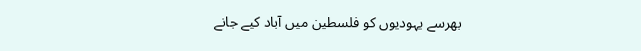بھرسے یہودیوں کو فلسطین میں آباد کیے جانے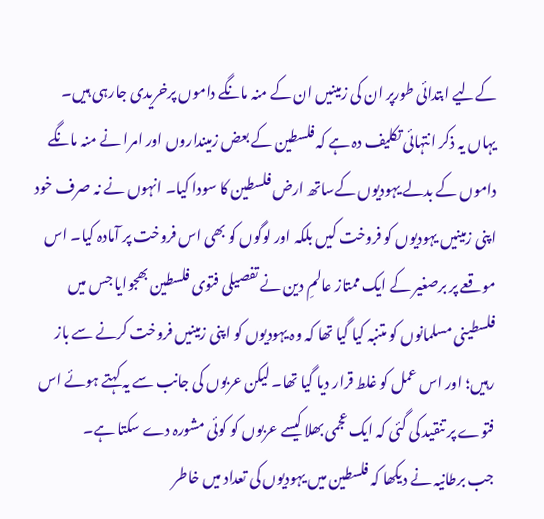کےلیے ابتدائی طورپر ان کی زمینیں ان کے منہ مانگے داموں پرخریدی جارہی ہیں۔
یہاں یہ ذکر انتہائی تکلیف دہ ہے کہ فلسطین کے بعض زمینداروں اور امرا نے منہ مانگے داموں کے بدلے یہودیوں کےساتھ ارض فلسطین کا سودا کیا۔ انہوں نے نہ صرف خود اپنی زمینیں یہودیوں کو فروخت کیں بلکہ اور لوگوں کو بھی اس فروخت پر آمادہ کیا۔ اس موقعے پر برصغیر کے ایک ممتاز عالمِ دین نے تفصیلی فتوی فلسطین بھجوایا جس میں فلسطینی مسلمانوں کو متنبہ کیا گیا تھا کہ وہ یہودیوں کو اپنی زمینیں فروخت کرنے سے باز رہیں؛ اور اس عمل کو غلط قرار دیا گیا تھا۔ لیکن عربوں کی جانب سے یہ کہتے ہوئے اس فتوے پر تنقید کی گئی کہ ایک عجمی بھلا کیسے عربوں کو کوئی مشورہ دے سکتا ہے۔
جب برطانیہ نے دیکھا کہ فلسطین میں یہودیوں کی تعداد میں خاطر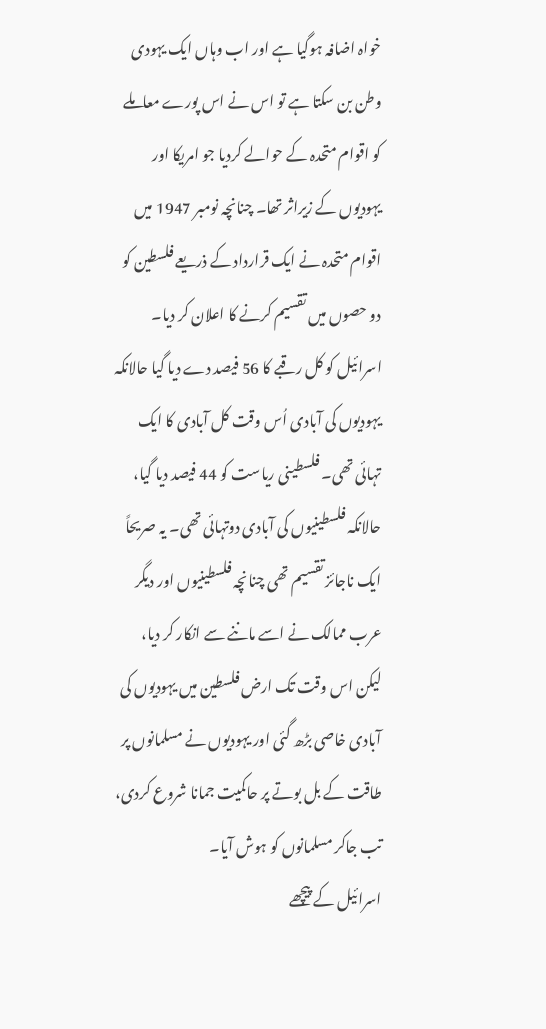خواہ اضافہ ہوگیا ہے اور اب وہاں ایک یہودی وطن بن سکتا ہے تو اس نے اس پورے معاملے کو اقوام متحدہ کے حوالے کردیا جو امریکا اور یہودیوں کے زیراثر تھا۔ چنانچہ نومبر 1947 میں اقوام متحدہ نے ایک قرارداد کے ذریعے فلسطین کو دو حصوں میں تقسیم کرنے کا اعلان کر دیا۔ اسرائیل کو کل رقبے کا 56 فیصد دے دیا گیا حالانکہ یہودیوں کی آبادی اُس وقت کل آبادی کا ایک تہائی تھی۔ فلسطینی ریاست کو 44 فیصد دیا گیا، حالانکہ فلسطینیوں کی آبادی دوتہائی تھی۔ یہ صریحاً ایک ناجائز تقسیم تھی چنانچہ فلسطینیوں اور دیگر عرب ممالک نے اسے ماننے سے انکار کر دیا، لیکن اس وقت تک ارض فلسطین میں یہودیوں کی آبادی خاصی بڑھ گئی اور یہودیوں نے مسلمانوں پر طاقت کے بل بوتے پر حاکمیت جمانا شروع کردی، تب جاکر مسلمانوں کو ہوش آیا۔
اسرائیل کے پیچھے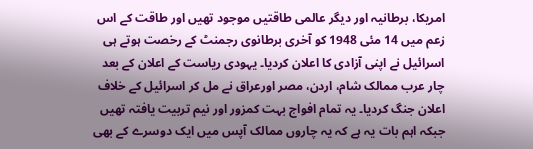امریکا، برطانیہ اور دیگر عالمی طاقتیں موجود تھیں اور طاقت کے اس زعم میں 14 مئی 1948 کو آخری برطانوی رجمنٹ کے رخصت ہوتے ہی اسرائیل نے اپنی آزادی کا اعلان کردیا۔ یہودی ریاست کے اعلان کے بعد چار عرب ممالک شام، اردن، مصر اورعراق نے مل کر اسرائیل کے خلاف اعلان جنگ کردیا۔ یہ تمام افواج بہت کمزور اور نیم تربیت یافتہ تھیں جبکہ اہم بات یہ ہے کہ یہ چاروں ممالک آپس میں ایک دوسرے کے بھی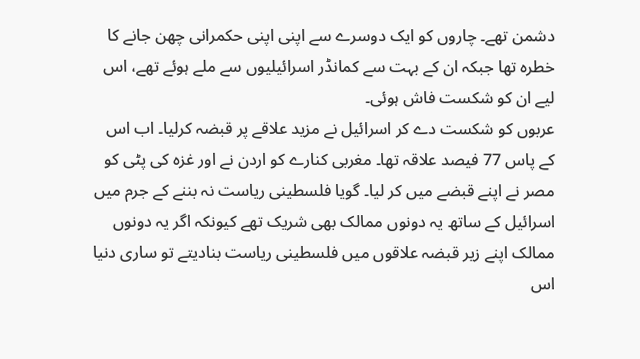دشمن تھے۔ چاروں کو ایک دوسرے سے اپنی اپنی حکمرانی چھن جانے کا خطرہ تھا جبکہ ان کے بہت سے کمانڈر اسرائیلیوں سے ملے ہوئے تھے، اس لیے ان کو شکست فاش ہوئی۔
عربوں کو شکست دے کر اسرائیل نے مزید علاقے پر قبضہ کرلیا۔ اب اس کے پاس 77 فیصد علاقہ تھا۔ مغربی کنارے کو اردن نے اور غزہ کی پٹی کو مصر نے اپنے قبضے میں کر لیا۔ گویا فلسطینی ریاست نہ بننے کے جرم میں اسرائیل کے ساتھ یہ دونوں ممالک بھی شریک تھے کیونکہ اگر یہ دونوں ممالک اپنے زیر قبضہ علاقوں میں فلسطینی ریاست بنادیتے تو ساری دنیا اس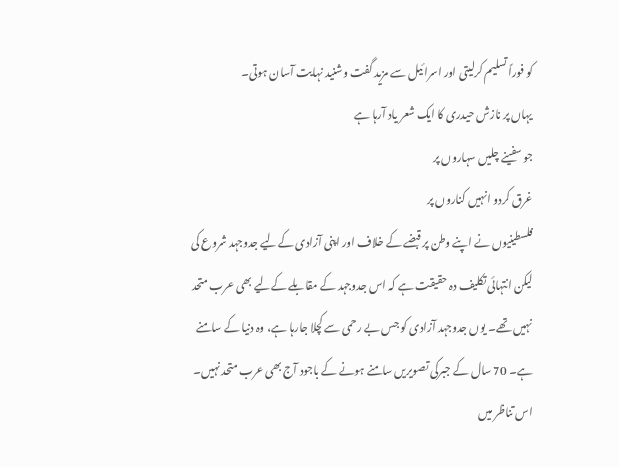کو فوراً تسلیم کرلیتی اور اسرائیل سے مزید گفت وشنید نہایت آسان ہوتی۔
یہاں پر نازش حیدری کا ایک شعر یاد آرہا ہے
جو سفینے چلیں سہاروں پر
غرق کردو انہیں کناروں پر
فلسطینیوں نے اپنے وطن پر قبضے کے خلاف اور اپنی آزادی کےلیے جدوجہد شروع کی لیکن انتہائی تکلیف دہ حقیقت ہے کہ اس جدوجہد کے مقابلے کےلیے بھی عرب متحد نہیں تھے۔ یوں جدوجہد آزادی کو جس بے رحمی سے کچلا جارہا ہے، وہ دنیا کے سامنے ہے۔ 70 سال کے جبرکی تصویریں سامنے ہونے کے باجود آج بھی عرب متحد نہیں۔ اس تناظر میں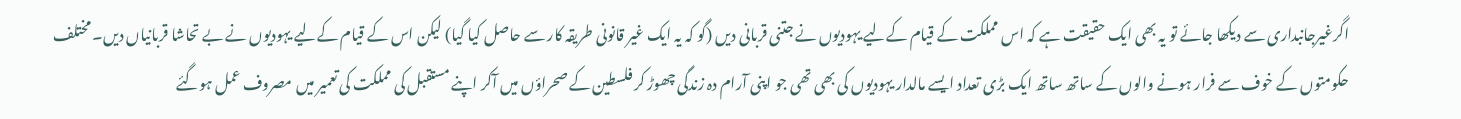اگرغیرجانبداری سے دیکھا جائے تو یہ بھی ایک حقیقت ہے کہ اس مملکت کے قیام کےلیے یہودیوں نے جتنی قربانی دیں (گو کہ یہ ایک غیر قانونی طریقہ کار سے حاصل کیا گیا) لیکن اس کے قیام کےلیے یہودیوں نے بے تحاشا قربانیاں دیں۔ مختلف حکومتوں کے خوف سے فرار ہونے والوں کے ساتھ ساتھ ایک بڑی تعداد ایسے مالدار یہودیوں کی بھی تھی جو اپنی آرام دہ زندگی چھوڑ کر فلسطین کے صحراؤں میں آکر اپنے مستقبل کی مملکت کی تعمیر میں مصروف عمل ہوگئے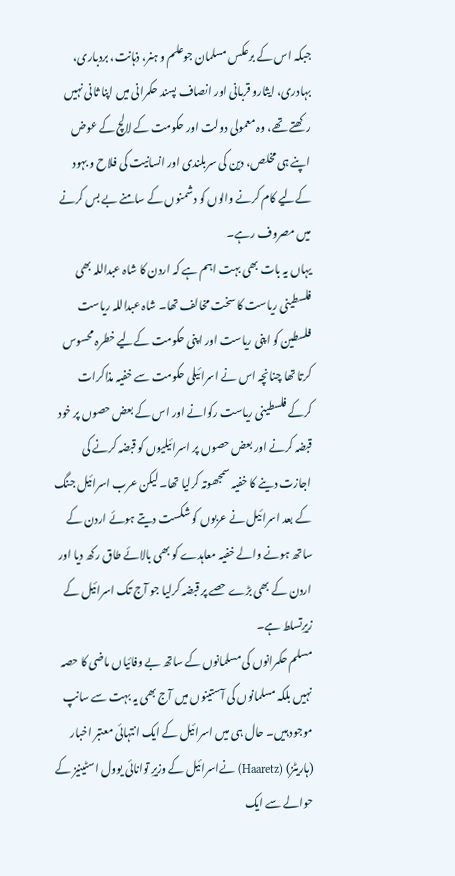جبکہ اس کے برعکس مسلمان جوعلم و ہنر، ذہانت، بردباری، بہادری، ایثارو قربانی اور انصاف پسند حکمرانی میں اپنا ثانی نہیں رکھتے تھے، وہ معمولی دولت اور حکومت کے لالچ کے عوض اپنے ہی مخلص، دین کی سربلندی اور انسانیت کی فلاح و بہود کےلیے کام کرنے والوں کو دشمنوں کے سامنے بے بس کرنے میں مصروف رہے۔
یہاں یہ بات بھی بہت اہم ہے کہ اردن کا شاہ عبداللہ بھی فلسطینی ریاست کا سخت مخالف تھا۔ شاہ عبداللہ ریاست فلسطین کو اپنی ریاست اور اپنی حکومت کےلیے خطرہ محسوس کرتا تھا چنانچہ اس نے اسرائیلی حکومت سے خفیہ مذاکرات کرکے فلسطینی ریاست رکوانے اور اس کے بعض حصوں پر خود قبضہ کرنے اور بعض حصوں پر اسرائیلیوں کو قبضہ کرنے کی اجازت دینے کا خفیہ سمجھوتہ کرلیا تھا۔ لیکن عرب اسرائیل جنگ کے بعد اسرائیل نے عربوں کو شکست دیتے ہوئے اردن کے ساتھ ہونے والے خفیہ معاہدے کو بھی بالائے طاق رکھ دیا اور اردن کے بھی بڑے حصے پر قبضہ کرلیا جو آج تک اسرائیل کے زیرِتسلط ہے۔
مسلم حکمرانوں کی مسلمانوں کے ساتھ بے وفائیاں ماضی کا حصہ نہیں بلکہ مسلمانوں کی آستینوں میں آج بھی یہ بہت سے سانپ موجود ہیں۔ حال ہی میں اسرائیل کے ایک انتہائی معتبر اخبار (ہاریٹز) (Haaretz) نےاسرائیل کے وزیرِ توانائی یوول اسٹینیز کے حوالے سے ایک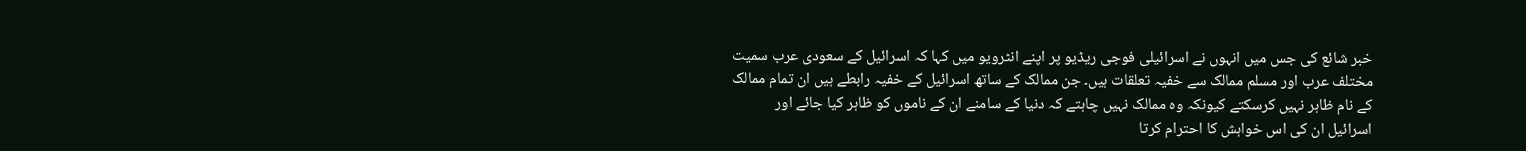خبر شائع کی جس میں انہوں نے اسرائیلی فوجی ریڈیو پر اپنے انٹرویو میں کہا کہ اسرائیل کے سعودی عرب سمیت مختلف عرب اور مسلم ممالک سے خفیہ تعلقات ہیں۔ جن ممالک کے ساتھ اسرائیل کے خفیہ رابطے ہیں ان تمام ممالک کے نام ظاہر نہیں کرسکتے کیونکہ وہ ممالک نہیں چاہتے کہ دنیا کے سامنے ان کے ناموں کو ظاہر کیا جائے اور اسرائیل ان کی اس خواہش کا احترام کرتا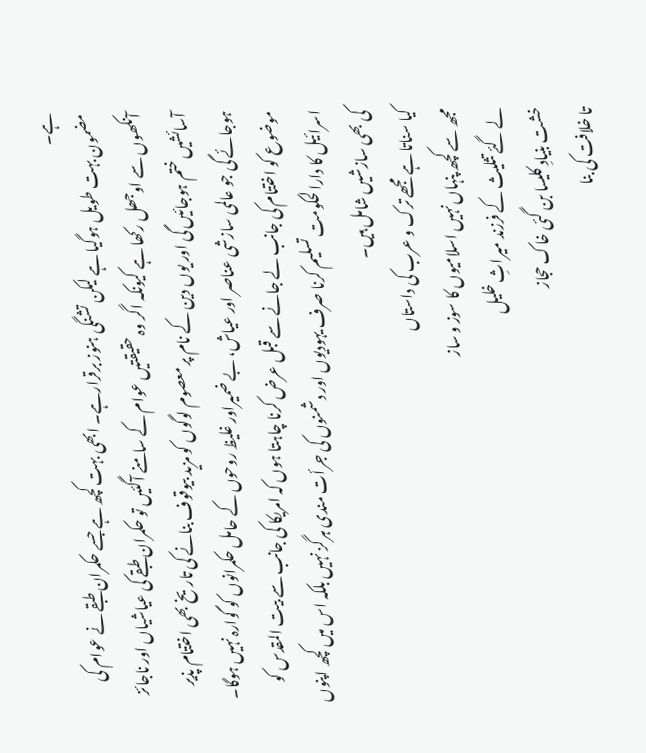ہے۔
مضمون بہت طویل ہوگیا ہے لیکن تشنگی ہنوز برقرارہے۔ ابھی بہت کچھ ہے جسے حکمران طبقے نے عوام کی آنکھوں سے اوجھل رکھا ہے کیونکہ اگر وہ حقیقتیں عوام کے سامنے آگئیں تو حکمران طبقے کی عیاشیاں اور ناجائز آسائشیں ختم ہوجائیں گی اور یوں دین کے نام پر معصوم لوگوں کو مزید بیوقوف بنانے کی تاریخ بھی اختتام پذیر ہوجائے گی جو عالمی سازشی عناصر اور عیاش، بے ضمیراور غلیظ روحوں کے حامل حکمرانوں کو گوارہ نہیں ہوگا۔ موضوع کو اختتام کی جانب لے جانے سے قبل عرض کرنا چاہتا ہوں کہ امریکا کی جانب سے بیت المقدس کو اسرائیل کا دارالحکومت تسلیم کرنا صرف یہودیوں اور دشمنوں کی جرأت مندی ہرگز نہیں بلکہ اس میں کچھ اپنوں کی بھی سازشیں شامل ہیں۔
کیا سناتا ہے مجھے ترک و عرب کی داستاں
مجھ سے کچھ پنہاں نہیں اسلامیوں کا سوز و ساز
لے گئے تثلیث کے فرزند میراثِ خلیل
خشت بنیادِ کلیسا بن گئی خاک حجاز
تا خلافت کی بنا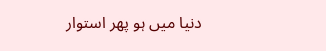دنیا میں ہو پھر استوار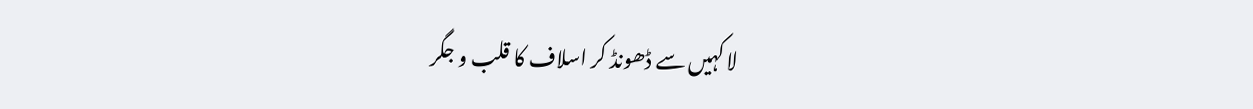لا کہیں سے ڈھونڈ کر اسلاف کا قلب و جگر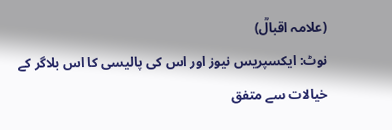(علامہ اقبالؒ)
نوٹ: ایکسپریس نیوز اور اس کی پالیسی کا اس بلاگر کے خیالات سے متفق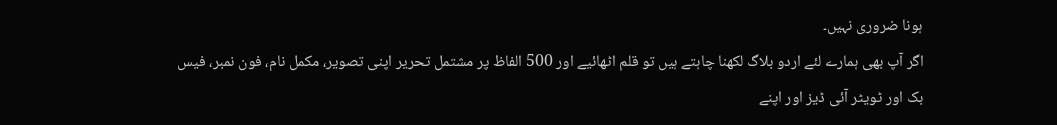ہونا ضروری نہیں۔
اگر آپ بھی ہمارے لئے اردو بلاگ لکھنا چاہتے ہیں تو قلم اٹھائیے اور 500 الفاظ پر مشتمل تحریر اپنی تصویر، مکمل نام، فون نمبر، فیس بک اور ٹویٹر آئی ڈیز اور اپنے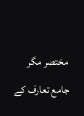مختصر مگر جامع تعارف کے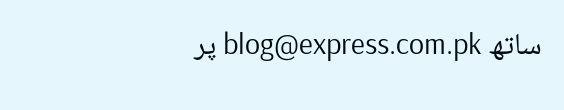ساتھ blog@express.com.pk پر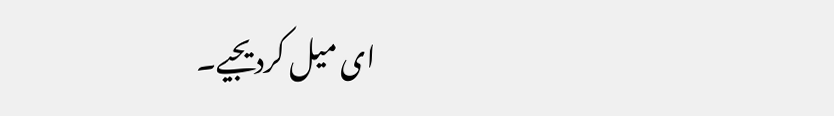ای میل کردیجیے۔